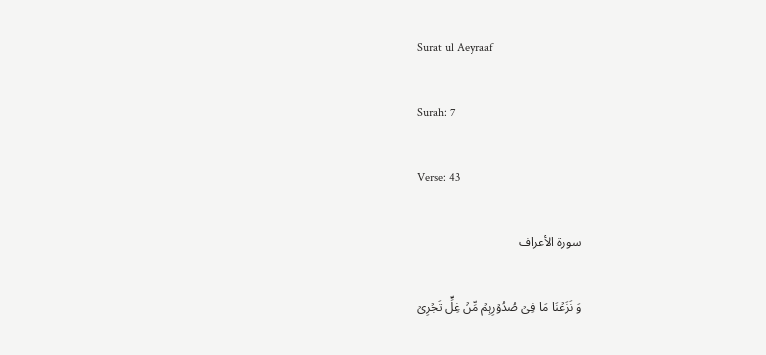Surat ul Aeyraaf

Surah: 7

Verse: 43

سورة الأعراف

وَ نَزَعۡنَا مَا فِیۡ صُدُوۡرِہِمۡ مِّنۡ غِلٍّ تَجۡرِیۡ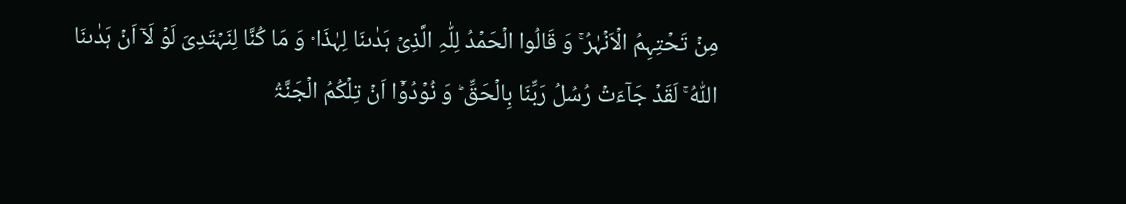مِنۡ تَحۡتِہِمُ الۡاَنۡہٰرُ ۚ وَ قَالُوا الۡحَمۡدُ لِلّٰہِ الَّذِیۡ ہَدٰىنَا لِہٰذَا ۟ وَ مَا کُنَّا لِنَہۡتَدِیَ لَوۡ لَاۤ اَنۡ ہَدٰىنَا اللّٰہُ ۚ لَقَدۡ جَآءَتۡ رُسُلُ رَبِّنَا بِالۡحَقِّ ؕ وَ نُوۡدُوۡۤا اَنۡ تِلۡکُمُ الۡجَنَّۃُ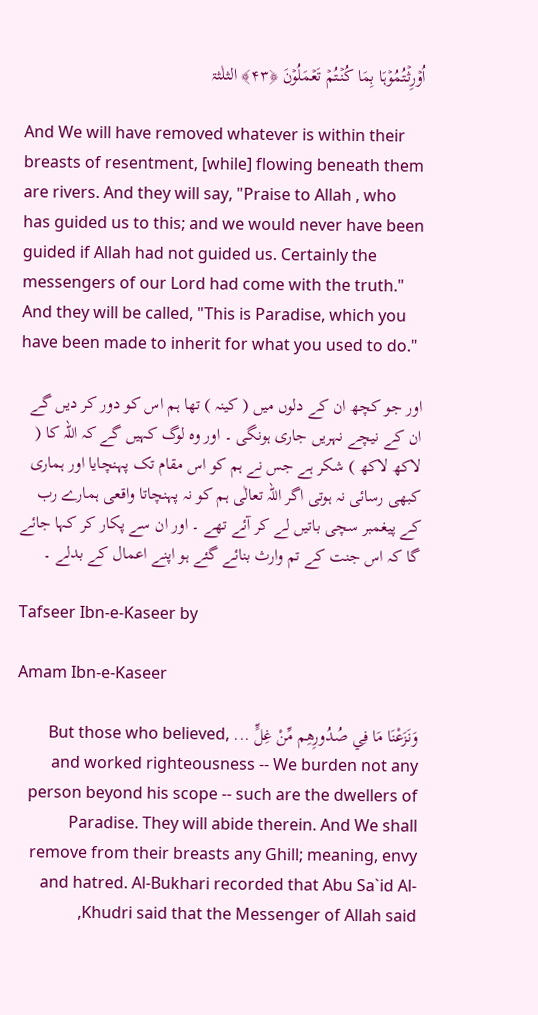اُوۡرِثۡتُمُوۡہَا بِمَا کُنۡتُمۡ تَعۡمَلُوۡنَ ﴿۴۳﴾ الثلٰثۃ

And We will have removed whatever is within their breasts of resentment, [while] flowing beneath them are rivers. And they will say, "Praise to Allah , who has guided us to this; and we would never have been guided if Allah had not guided us. Certainly the messengers of our Lord had come with the truth." And they will be called, "This is Paradise, which you have been made to inherit for what you used to do."

اور جو کچھ ان کے دلوں میں ( کینہ ) تھا ہم اس کو دور کر دیں گے ان کے نیچے نہریں جاری ہونگی ۔ اور وہ لوگ کہیں گے کہ اللہ کا ( لاکھ لاکھ ) شکر ہے جس نے ہم کو اس مقام تک پہنچایا اور ہماری کبھی رسائی نہ ہوتی اگر اللہ تعالٰی ہم کو نہ پہنچاتا واقعی ہمارے رب کے پیغمبر سچی باتیں لے کر آئے تھے ۔ اور ان سے پکار کر کہا جائے گا کہ اس جنت کے تم وارث بنائے گئے ہو اپنے اعمال کے بدلے ۔

Tafseer Ibn-e-Kaseer by

Amam Ibn-e-Kaseer

وَنَزَعْنَا مَا فِي صُدُورِهِم مِّنْ غِلٍّ ... But those who believed, and worked righteousness -- We burden not any person beyond his scope -- such are the dwellers of Paradise. They will abide therein. And We shall remove from their breasts any Ghill; meaning, envy and hatred. Al-Bukhari recorded that Abu Sa`id Al-Khudri said that the Messenger of Allah said,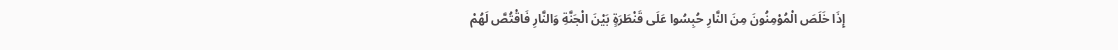إِذَا خَلَصَ الْمُوْمِنُونَ مِنَ النَّارِ حُبِسُوا عَلَى قَنْطَرَةٍ بَيْنَ الْجَنَّةِ وَالنَّارِ فَاقْتُصَّ لَهُمْ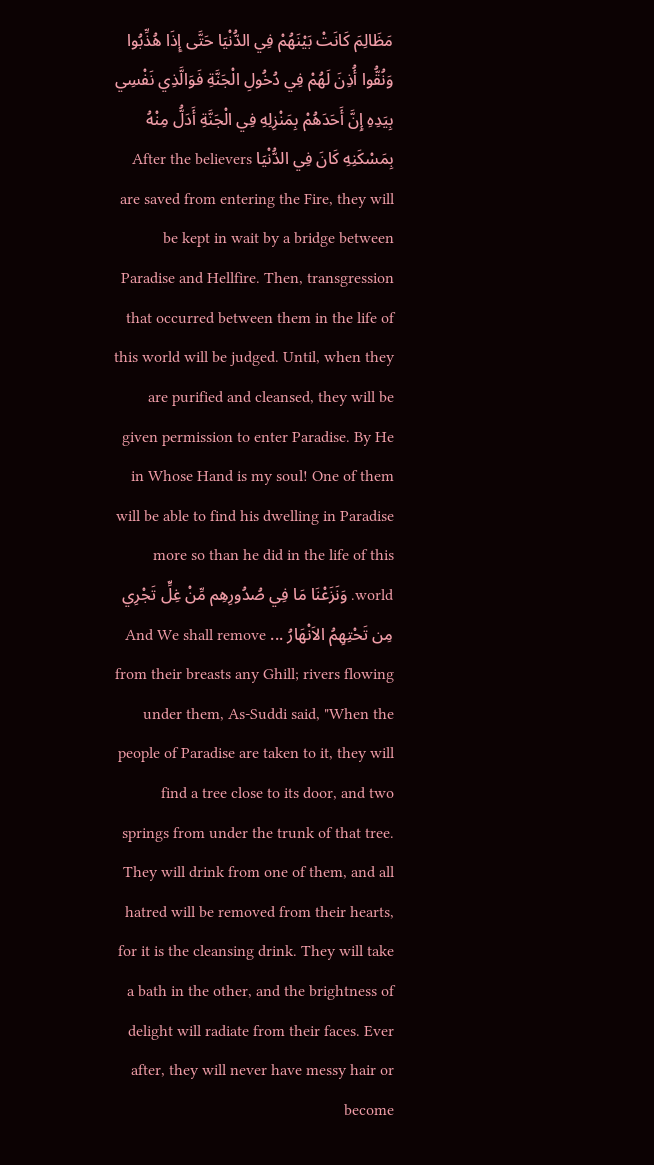مَظَالِمَ كَانَتْ بَيْنَهُمْ فِي الدُّنْيَا حَتَّى إِذَا هُذِّبُوا وَنُقُّوا أُذِنَ لَهُمْ فِي دُخُولِ الْجَنَّةِ فَوَالَّذِي نَفْسِي بِيَدِهِ إِنَّ أَحَدَهُمْ بِمَنْزِلِهِ فِي الْجَنَّةِ أَدَلُّ مِنْهُ بِمَسْكَنِهِ كَانَ فِي الدُّنْيَا After the believers are saved from entering the Fire, they will be kept in wait by a bridge between Paradise and Hellfire. Then, transgression that occurred between them in the life of this world will be judged. Until, when they are purified and cleansed, they will be given permission to enter Paradise. By He in Whose Hand is my soul! One of them will be able to find his dwelling in Paradise more so than he did in the life of this world. وَنَزَعْنَا مَا فِي صُدُورِهِم مِّنْ غِلٍّ تَجْرِي مِن تَحْتِهِمُ الاَنْهَارُ ... And We shall remove from their breasts any Ghill; rivers flowing under them, As-Suddi said, "When the people of Paradise are taken to it, they will find a tree close to its door, and two springs from under the trunk of that tree. They will drink from one of them, and all hatred will be removed from their hearts, for it is the cleansing drink. They will take a bath in the other, and the brightness of delight will radiate from their faces. Ever after, they will never have messy hair or become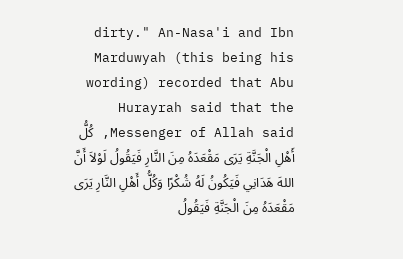dirty." An-Nasa'i and Ibn Marduwyah (this being his wording) recorded that Abu Hurayrah said that the Messenger of Allah said, كُلُّ أَهْلِ الْجَنَّةِ يَرَى مَقْعَدَهُ مِنَ النَّارِ فَيَقُولُ لَوْلاَ أَنَّ اللهَ هَدَانِي فَيَكُونُ لَهُ شُكْرًا وَكُلُّ أَهْلِ النَّارِ يَرَى مَقْعَدَهُ مِنَ الْجَنَّةِ فَيَقُولُ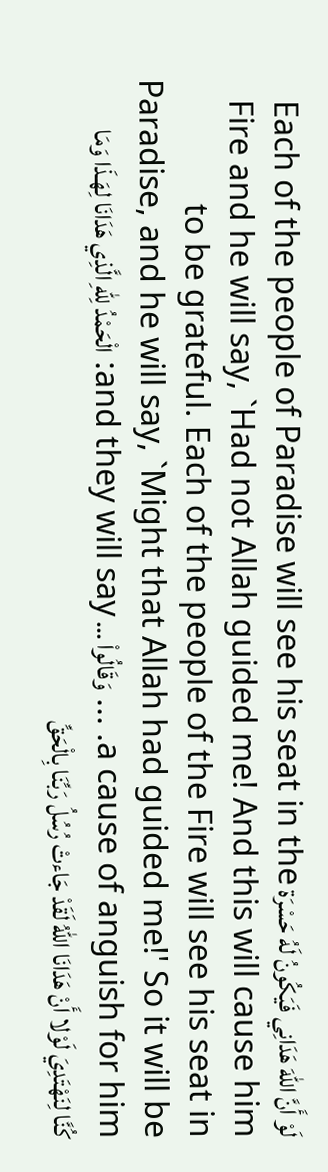لَوْ أَنَّ اللهَ هَدَانِي فَيَكُونُ لَهُ حَسْرَة Each of the people of Paradise will see his seat in the Fire and he will say, `Had not Allah guided me! And this will cause him to be grateful. Each of the people of the Fire will see his seat in Paradise, and he will say, `Might that Allah had guided me!' So it will be a cause of anguish for him. ... وَقَالُواْ ... and they will say: الْحَمْدُ لِلّهِ الَّذِي هَدَانَا لِهَـذَا وَمَا كُنَّا لِنَهْتَدِيَ لَوْلا أَنْ هَدَانَا اللّهُ لَقَدْ جَاءتْ رُسُلُ رَبِّنَا بِالْحَقِّ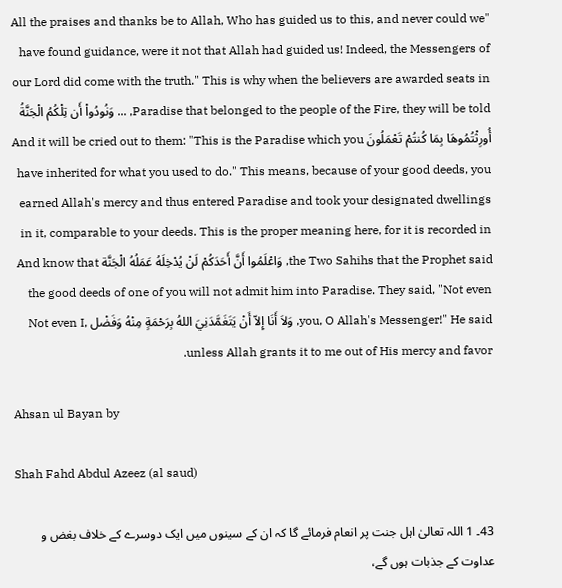"All the praises and thanks be to Allah, Who has guided us to this, and never could we have found guidance, were it not that Allah had guided us! Indeed, the Messengers of our Lord did come with the truth." This is why when the believers are awarded seats in Paradise that belonged to the people of the Fire, they will be told, ... وَنُودُواْ أَن تِلْكُمُ الْجَنَّةُ أُورِثْتُمُوهَا بِمَا كُنتُمْ تَعْمَلُونَ And it will be cried out to them: "This is the Paradise which you have inherited for what you used to do." This means, because of your good deeds, you earned Allah's mercy and thus entered Paradise and took your designated dwellings in it, comparable to your deeds. This is the proper meaning here, for it is recorded in the Two Sahihs that the Prophet said, وَاعْلَمُوا أَنَّ أَحَدَكُمْ لَنْ يُدْخِلَهُ عَمَلُهُ الْجَنَّة And know that the good deeds of one of you will not admit him into Paradise. They said, "Not even you, O Allah's Messenger!" He said, وَلاَ أَنَا إِلاّ أَنْ يَتَغَمَّدَنِيَ اللهُ بِرَحْمَةٍ مِنْهُ وَفَضْل Not even I, unless Allah grants it to me out of His mercy and favor.

Ahsan ul Bayan by

Shah Fahd Abdul Azeez (al saud)

43۔ 1 اللہ تعالیٰ اہل جنت پر انعام فرمائے گا کہ ان کے سینوں میں ایک دوسرے کے خلاف بغض و عداوت کے جذبات ہوں گے،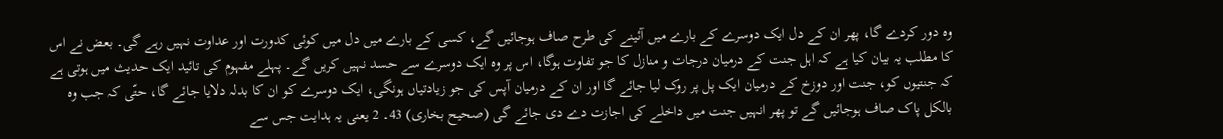وہ دور کردے گا، پھر ان کے دل ایک دوسرے کے بارے میں آئینے کی طرح صاف ہوجائیں گے، کسی کے بارے میں دل میں کوئی کدورت اور عداوت نہیں رہے گی۔ بعض نے اس کا مطلب یہ بیان کیا ہے کہ اہل جنت کے درمیان درجات و منازل کا جو تفاوت ہوگا، اس پر وہ ایک دوسرے سے حسد نہیں کریں گے۔ پہلے مفہوم کی تائید ایک حدیث میں ہوتی ہے کہ جنتیوں کو، جنت اور دوزخ کے درمیان ایک پل پر روک لیا جائے گا اور ان کے درمیان آپس کی جو زیادتیاں ہونگی، ایک دوسرے کو ان کا بدلہ دلایا جائے گا، حتّی کہ جب وہ بالکل پاک صاف ہوجائیں گے تو پھر انہیں جنت میں داخلے کی اجازت دے دی جائے گی (صحیح بخاری) 43۔ 2 یعنی یہ ہدایت جس سے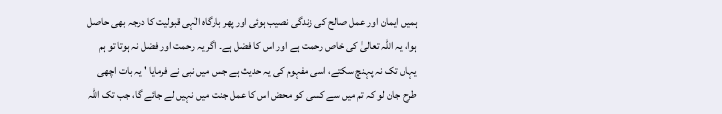ہمیں ایمان اور عمل صالح کی زندگی نصیب ہوئی اور پھر بارگاہ الٰہی قبولیت کا درجہ بھی حاصل ہوا، یہ اللہ تعالیٰ کی خاص رحمت ہے اور اس کا فضل ہے۔ اگر یہ رحمت اور فضل نہ ہوتا تو ہم یہاں تک نہ پہنچ سکتے، اسی مفہوم کی یہ حدیث ہے جس میں نبی نے فرمایا ' یہ بات اچھی طرح جان لو کہ تم میں سے کسی کو محض اس کا عمل جنت میں نہیں لے جائے گا، جب تک اللہ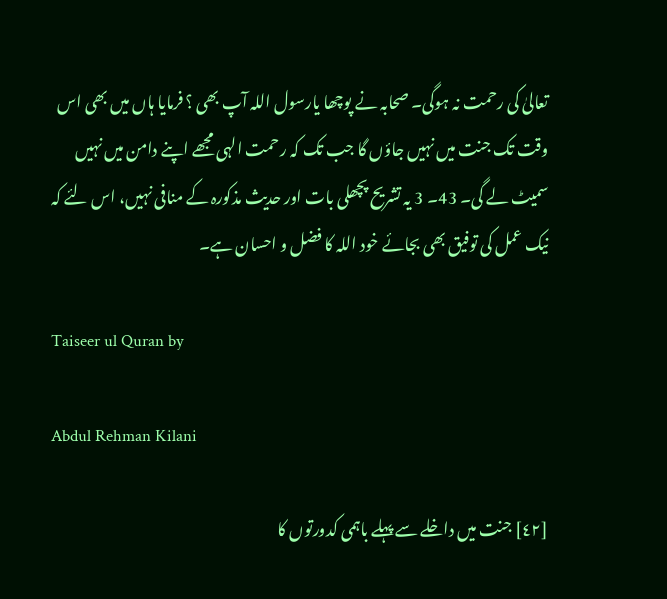تعالیٰ کی رحمت نہ ہوگی۔ صحابہ نے پوچھا یارسول اللہ آپ بھی ؟ فرمایا ہاں میں بھی اس وقت تک جنت میں نہیں جاؤں گا جب تک کہ رحمت الہی مجھے اپنے دامن میں نہیں سمیٹ لے گی۔ 43۔ 3 یہ تشریح پچھلی بات اور حدیث مذکورہ کے منافی نہیں، اس لئے کہ نیک عمل کی توفیق بھی بجائے خود اللہ کا فضل و احسان ہے۔

Taiseer ul Quran by

Abdul Rehman Kilani

[٤٢] جنت میں داخلے سے پہلے باہمی کدورتوں کا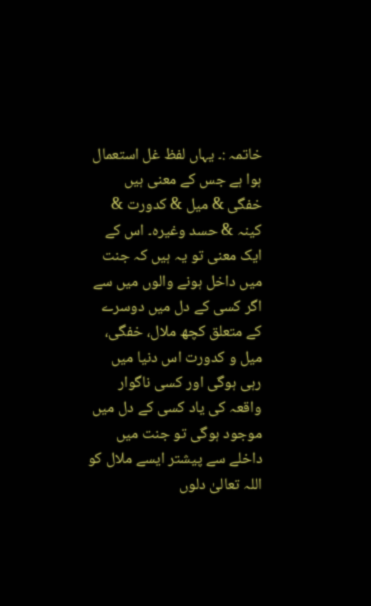خاتمہ :۔ یہاں لفظ غل استعمال ہوا ہے جس کے معنی ہیں خفگی & میل & کدورت & کینہ & حسد وغیرہ۔ اس کے ایک معنی تو یہ ہیں کہ جنت میں داخل ہونے والوں میں سے اگر کسی کے دل میں دوسرے کے متعلق کچھ ملال، خفگی، میل و کدورت اس دنیا میں رہی ہوگی اور کسی ناگوار واقعہ کی یاد کسی کے دل میں موجود ہوگی تو جنت میں داخلے سے پیشتر ایسے ملال کو اللہ تعالیٰ دلوں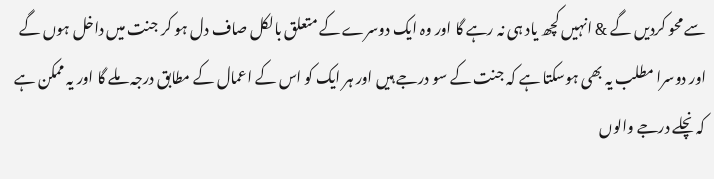سے محو کردیں گے & انہیں کچھ یاد ہی نہ رہے گا اور وہ ایک دوسرے کے متعلق بالکل صاف دل ہو کر جنت میں داخل ہوں گے اور دوسرا مطلب یہ بھی ہوسکتا ہے کہ جنت کے سو درجے ہیں اور ہر ایک کو اس کے اعمال کے مطابق درجہ ملے گا اور یہ ممکن ہے کہ نچلے درجے والوں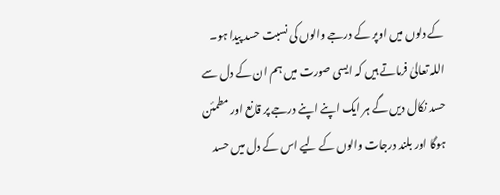کے دلوں میں اوپر کے درجے والوں کی نسبت حسد پیدا ہو۔ اللہ تعالیٰ فرماتے ہیں کہ ایسی صورت میں ہم ان کے دل سے حسد نکال دیں گے ہر ایک اپنے اپنے درجے پر قانع اور مطمئن ہوگا اور بلند درجات والوں کے لیے اس کے دل میں حسد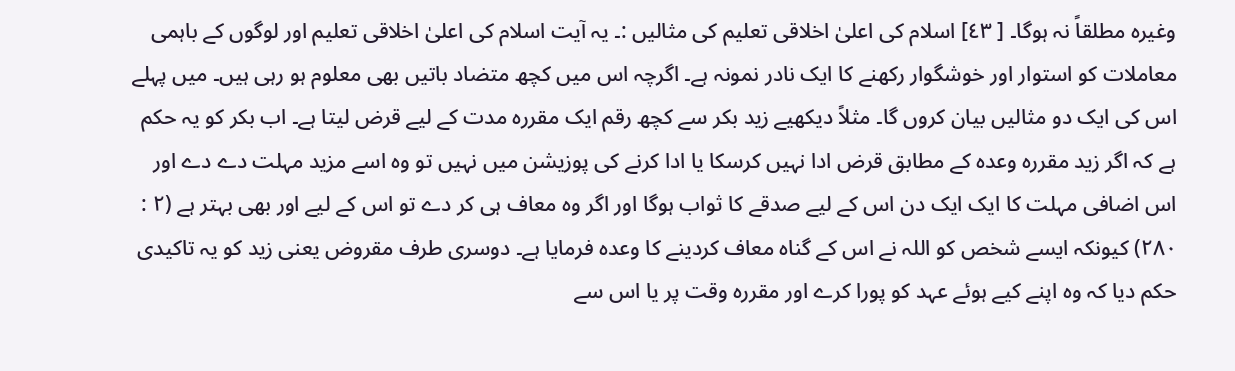وغیرہ مطلقاً نہ ہوگا۔ [ ٤٣] اسلام کی اعلیٰ اخلاقی تعلیم کی مثالیں :۔ یہ آیت اسلام کی اعلیٰ اخلاقی تعلیم اور لوگوں کے باہمی معاملات کو استوار اور خوشگوار رکھنے کا ایک نادر نمونہ ہے۔ اگرچہ اس میں کچھ متضاد باتیں بھی معلوم ہو رہی ہیں۔ میں پہلے اس کی ایک دو مثالیں بیان کروں گا۔ مثلاً دیکھیے زید بکر سے کچھ رقم ایک مقررہ مدت کے لیے قرض لیتا ہے۔ اب بکر کو یہ حکم ہے کہ اگر زید مقررہ وعدہ کے مطابق قرض ادا نہیں کرسکا یا ادا کرنے کی پوزیشن میں نہیں تو وہ اسے مزید مہلت دے دے اور اس اضافی مہلت کا ایک ایک دن اس کے لیے صدقے کا ثواب ہوگا اور اگر وہ معاف ہی کر دے تو اس کے لیے اور بھی بہتر ہے (٢ : ٢٨٠) کیونکہ ایسے شخص کو اللہ نے اس کے گناہ معاف کردینے کا وعدہ فرمایا ہے۔ دوسری طرف مقروض یعنی زید کو یہ تاکیدی حکم دیا کہ وہ اپنے کیے ہوئے عہد کو پورا کرے اور مقررہ وقت پر یا اس سے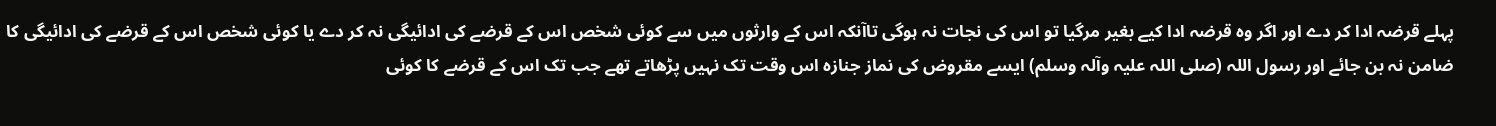پہلے قرضہ ادا کر دے اور اگر وہ قرضہ ادا کیے بغیر مرگیا تو اس کی نجات نہ ہوگی تاآنکہ اس کے وارثوں میں سے کوئی شخص اس کے قرضے کی ادائیگی نہ کر دے یا کوئی شخص اس کے قرضے کی ادائیگی کا ضامن نہ بن جائے اور رسول اللہ (صلی اللہ علیہ وآلہ وسلم) ایسے مقروض کی نماز جنازہ اس وقت تک نہیں پڑھاتے تھے جب تک اس کے قرضے کا کوئی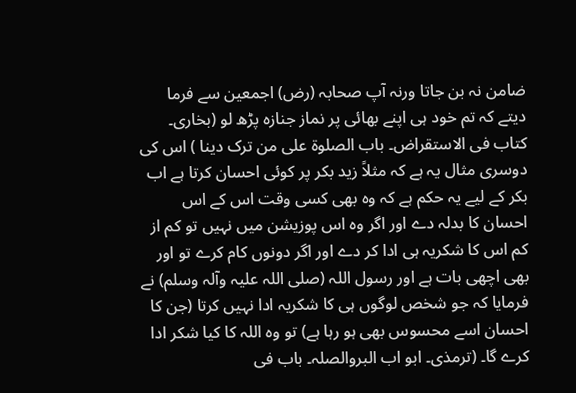ضامن نہ بن جاتا ورنہ آپ صحابہ (رض) اجمعین سے فرما دیتے کہ تم خود ہی اپنے بھائی پر نماز جنازہ پڑھ لو (بخاری۔ کتاب فی الاستقراض۔ باب الصلوۃ علی من ترک دینا ) اس کی دوسری مثال یہ ہے کہ مثلاً زید بکر پر کوئی احسان کرتا ہے اب بکر کے لیے یہ حکم ہے کہ وہ بھی کسی وقت اس کے اس احسان کا بدلہ دے اور اگر وہ اس پوزیشن میں نہیں تو کم از کم اس کا شکریہ ہی ادا کر دے اور اگر دونوں کام کرے تو اور بھی اچھی بات ہے اور رسول اللہ (صلی اللہ علیہ وآلہ وسلم) نے فرمایا کہ جو شخص لوگوں ہی کا شکریہ ادا نہیں کرتا (جن کا احسان اسے محسوس بھی ہو رہا ہے) تو وہ اللہ کا کیا شکر ادا کرے گا۔ (ترمذی۔ ابو اب البروالصلہ۔ باب فی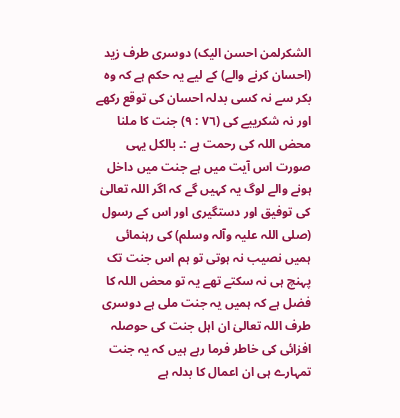الشکرلمن احسن الیک) دوسری طرف زید (احسان کرنے والے) کے لیے یہ حکم ہے کہ وہ بکر سے نہ کسی بدلہ احسان کی توقع رکھے اور نہ شکرییے کی (٧٦ : ٩) جنت کا ملنا محض اللہ کی رحمت ہے :۔ بالکل یہی صورت اس آیت میں ہے جنت میں داخل ہونے والے لوگ یہ کہیں گے کہ اگر اللہ تعالیٰ کی توفیق اور دستگیری اور اس کے رسول (صلی اللہ علیہ وآلہ وسلم) کی رہنمائی ہمیں نصیب نہ ہوتی تو ہم اس جنت تک پہنچ ہی نہ سکتے تھے یہ تو محض اللہ کا فضل ہے کہ ہمیں یہ جنت ملی ہے دوسری طرف اللہ تعالیٰ ان اہل جنت کی حوصلہ افزائی کی خاطر فرما رہے ہیں کہ یہ جنت تمہارے ہی ان اعمال کا بدلہ ہے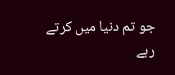جو تم دنیا میں کرتے رہے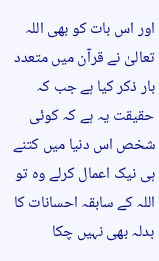اور اس بات کو بھی اللہ تعالیٰ نے قرآن میں متعدد بار ذکر کیا ہے جب کہ حقیقت یہ ہے کہ کوئی شخص اس دنیا میں کتنے ہی نیک اعمال کرلے وہ تو اللہ کے سابقہ احسانات کا بدلہ بھی نہیں چکا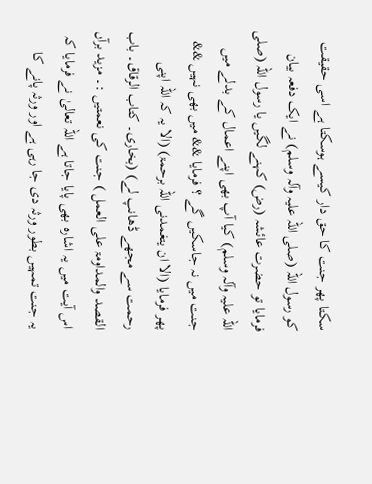سکتا پھر جنت کا حق دار کیسے ہوسکتا ہے اسی حقیقت کو رسول اللہ (صلی اللہ علیہ وآلہ وسلم) نے ایک دفعہ بیان فرمایا تو حضرت عائشہ (رض) کہنے لگیں یا رسول اللہ (صلی اللہ علیہ وآلہ وسلم) کیا آپ بھی اپنے اعمال کے بدلے میں جنت میں نہ جاسکیں گے ؟ فرمایا && میں بھی نہیں && پھر فرمایا (الا ان یتغمدنی اللہ برحمۃ) (الا یہ کہ اللہ اپنی رحمت سے مجھے ڈھانپ لے) (بخاری۔ کتاب الرقاق۔ باب القصد والمداومۃ علی العمل ) جنت کی نعمتیں :۔ مزید برآں اس آیت میں یہ اشارہ بھی پایا جاتا ہے اللہ تعالیٰ نے فرمایا کہ یہ جنت تمہیں بطور ورثہ دی جا رہی ہے اور ورثہ پانے کا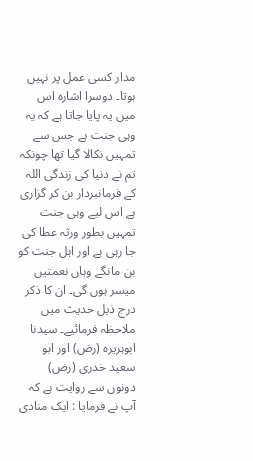مدار کسی عمل پر نہیں ہوتا۔ دوسرا اشارہ اس میں یہ پایا جاتا ہے کہ یہ وہی جنت ہے جس سے تمہیں نکالا گیا تھا چونکہ تم نے دنیا کی زندگی اللہ کے فرمانبردار بن کر گزاری ہے اس لیے وہی جنت تمہیں بطور ورثہ عطا کی جا رہی ہے اور اہل جنت کو بن مانگے وہاں نعمتیں میسر ہوں گی۔ ان کا ذکر درج ذیل حدیث میں ملاحظہ فرمائیے۔ سیدنا ابوہریرہ (رض) اور ابو سعید خدری (رض) دونوں سے روایت ہے کہ آپ نے فرمایا : ایک منادی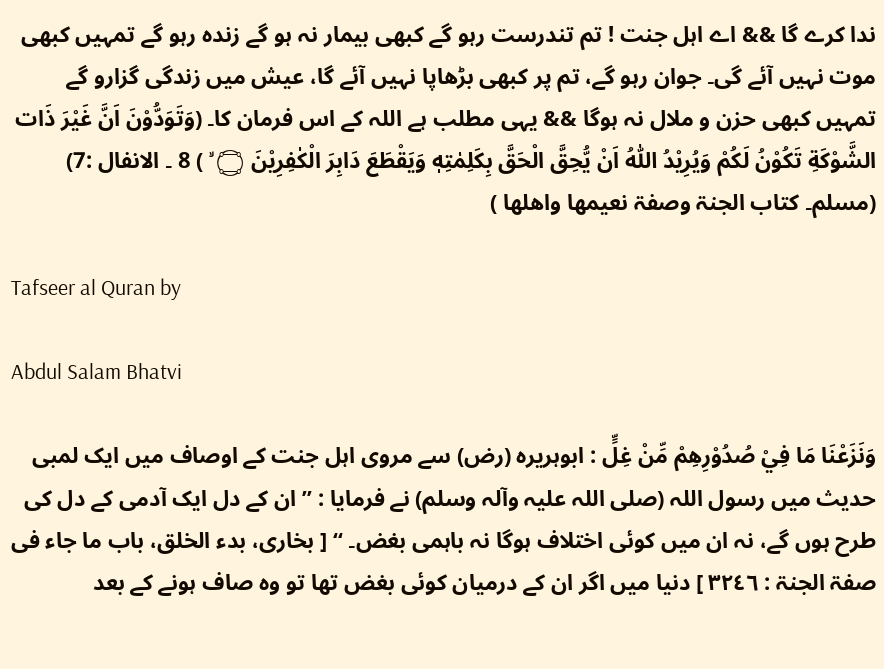ندا کرے گا && اے اہل جنت ! تم تندرست رہو گے کبھی بیمار نہ ہو گے زندہ رہو گے تمہیں کبھی موت نہیں آئے گی۔ جوان رہو گے، تم پر کبھی بڑھاپا نہیں آئے گا، عیش میں زندگی گزارو گے تمہیں کبھی حزن و ملال نہ ہوگا && یہی مطلب ہے اللہ کے اس فرمان کا۔ (وَتَوَدُّوْنَ اَنَّ غَيْرَ ذَات الشَّوْكَةِ تَكُوْنُ لَكُمْ وَيُرِيْدُ اللّٰهُ اَنْ يُّحِقَّ الْحَقَّ بِكَلِمٰتِهٖ وَيَقْطَعَ دَابِرَ الْكٰفِرِيْنَ ۝ ۙ ) 8 ۔ الانفال :7) (مسلم۔ کتاب الجنۃ وصفۃ نعیمھا واھلھا )

Tafseer al Quran by

Abdul Salam Bhatvi

وَنَزَعْنَا مَا فِيْ صُدُوْرِهِمْ مِّنْ غِلٍّ : ابوہریرہ (رض) سے مروی اہل جنت کے اوصاف میں ایک لمبی حدیث میں رسول اللہ (صلی اللہ علیہ وآلہ وسلم) نے فرمایا : ” ان کے دل ایک آدمی کے دل کی طرح ہوں گے، نہ ان میں کوئی اختلاف ہوگا نہ باہمی بغض۔ “ [ بخاری، بدء الخلق، باب ما جاء فی صفۃ الجنۃ : ٣٢٤٦ ] دنیا میں اگر ان کے درمیان کوئی بغض تھا تو وہ صاف ہونے کے بعد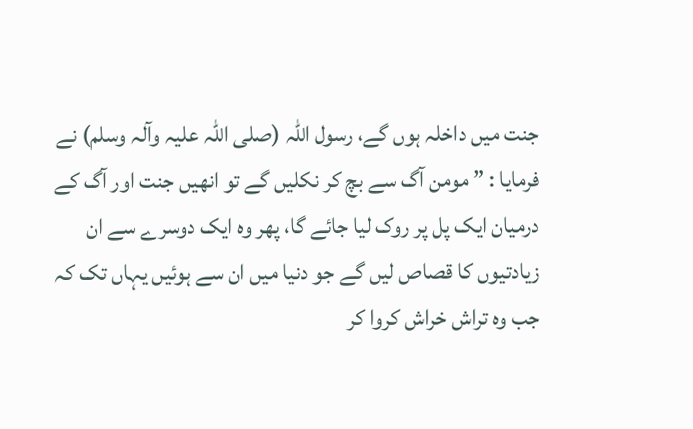جنت میں داخلہ ہوں گے، رسول اللہ (صلی اللہ علیہ وآلہ وسلم) نے فرمایا : ” مومن آگ سے بچ کر نکلیں گے تو انھیں جنت اور آگ کے درمیان ایک پل پر روک لیا جائے گا، پھر وہ ایک دوسرے سے ان زیادتیوں کا قصاص لیں گے جو دنیا میں ان سے ہوئیں یہاں تک کہ جب وہ تراش خراش کروا کر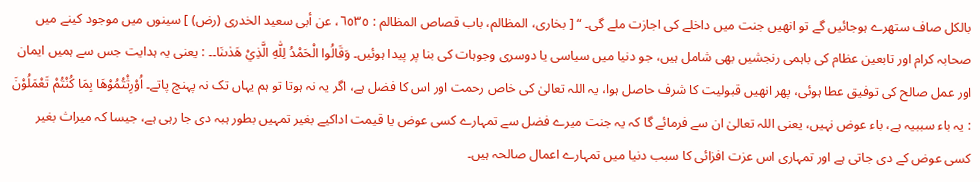بالکل صاف ستھرے ہوجائیں گے تو انھیں جنت میں داخلے کی اجازت ملے گی۔ “ [ بخاری، المظالم، باب قصاص المظالم : ٦٥٣٥، عن أبی سعید الخدری (رض) ] سینوں میں موجود کینے میں صحابہ کرام اور تابعین عظام کی باہمی رنجشیں بھی شامل ہیں، جو دنیا میں سیاسی یا دوسری وجوہات کی بنا پر پیدا ہوئیں۔ وَقَالُوا الْحَمْدُ لِلّٰهِ الَّذِيْ هَدٰىنَا۔۔ : یعنی یہ ہدایت جس سے ہمیں ایمان اور عمل صالح کی توفیق عطا ہوئی، پھر انھیں قبولیت کا شرف حاصل ہوا، یہ اللہ تعالیٰ کی خاص رحمت اور اس کا فضل ہے، اگر یہ نہ ہوتا تو ہم یہاں تک نہ پہنچ پاتے۔ اُوْرِثْتُمُوْهَا بِمَا كُنْتُمْ تَعْمَلُوْنَ : یہ باء سببیہ ہے، باء عوض نہیں، یعنی اللہ تعالیٰ ان سے فرمائے گا کہ یہ جنت میرے فضل سے تمہارے کسی عوض یا قیمت اداکیے بغیر تمہیں بطور ہبہ دی جا رہی ہے، جیسا کہ میراث بغیر کسی عوض کے دی جاتی ہے اور تمہاری اس عزت افزائی کا سبب دنیا میں تمہارے اعمال صالحہ ہیں۔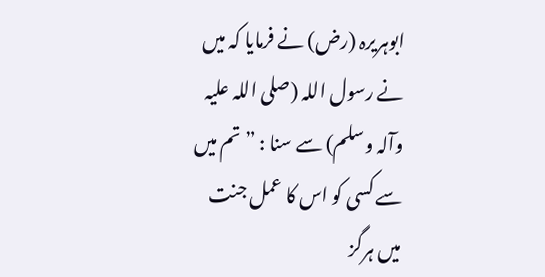ابوہریرہ (رض) نے فرمایا کہ میں نے رسول اللہ (صلی اللہ علیہ وآلہ وسلم) سے سنا : ” تم میں سے کسی کو اس کا عمل جنت میں ہرگز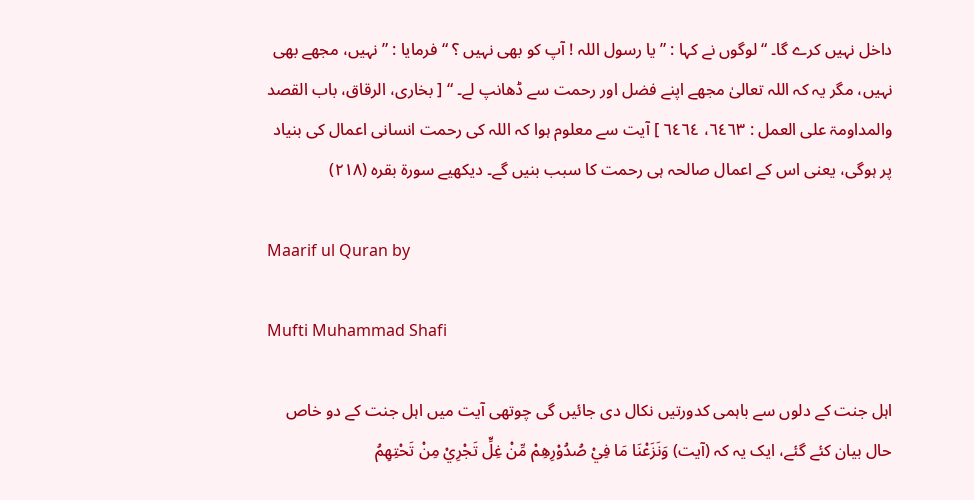داخل نہیں کرے گا۔ “ لوگوں نے کہا : ” یا رسول اللہ ! آپ کو بھی نہیں ؟ “ فرمایا : ” نہیں، مجھے بھی نہیں، مگر یہ کہ اللہ تعالیٰ مجھے اپنے فضل اور رحمت سے ڈھانپ لے۔ “ [ بخاری، الرقاق، باب القصد والمداومۃ علی العمل : ٦٤٦٣، ٦٤٦٤ ] آیت سے معلوم ہوا کہ اللہ کی رحمت انسانی اعمال کی بنیاد پر ہوگی، یعنی اس کے اعمال صالحہ ہی رحمت کا سبب بنیں گے۔ دیکھیے سورة بقرہ (٢١٨)

Maarif ul Quran by

Mufti Muhammad Shafi

اہل جنت کے دلوں سے باہمی کدورتیں نکال دی جائیں گی چوتھی آیت میں اہل جنت کے دو خاص حال بیان کئے گئے، ایک یہ کہ (آیت) وَنَزَعْنَا مَا فِيْ صُدُوْرِهِمْ مِّنْ غِلٍّ تَجْرِيْ مِنْ تَحْتِهِمُ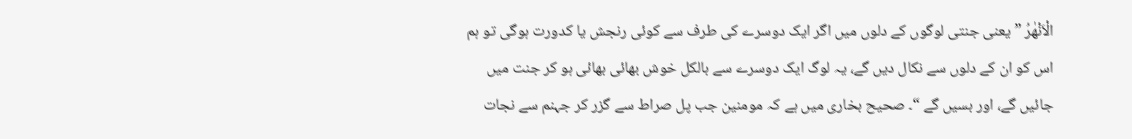الْاَنْھٰرُ ” یعنی جنتی لوگوں کے دلوں میں اگر ایک دوسرے کی طرف سے کوئی رنجش یا کدورت ہوگی تو ہم اس کو ان کے دلوں سے نکال دیں گے، یہ لوگ ایک دوسرے سے بالکل خوش بھائی بھائی ہو کر جنت میں جائیں گے، اور بسیں گے “۔ صحیح بخاری میں ہے کہ مومنین جب پل صراط سے گزر کر جہنم سے نجات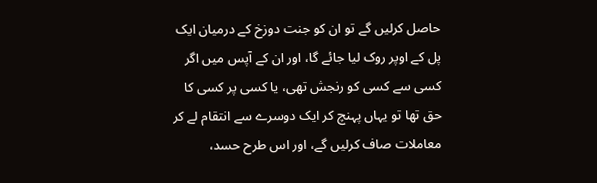حاصل کرلیں گے تو ان کو جنت دوزخ کے درمیان ایک پل کے اوپر روک لیا جائے گا، اور ان کے آپس میں اگر کسی سے کسی کو رنجش تھی، یا کسی پر کسی کا حق تھا تو یہاں پہنچ کر ایک دوسرے سے انتقام لے کر معاملات صاف کرلیں گے، اور اس طرح حسد،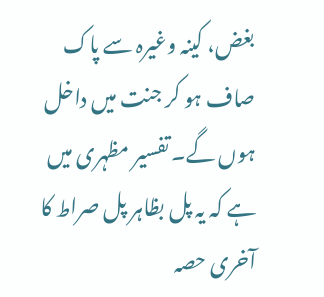بغض، کینہ وغیرہ سے پاک صاف ہو کر جنت میں داخل ہوں گے۔ تفسیر مظہری میں ہے کہ یہ پل بظاہر پل صراط کا آخری حصہ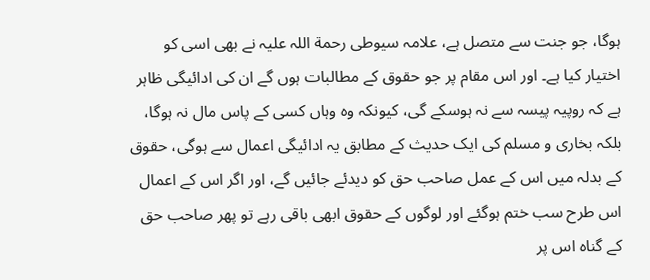ہوگا، جو جنت سے متصل ہے، علامہ سیوطی رحمة اللہ علیہ نے بھی اسی کو اختیار کیا ہے۔ اور اس مقام پر جو حقوق کے مطالبات ہوں گے ان کی ادائیگی ظاہر ہے کہ روپیہ پیسہ سے نہ ہوسکے گی، کیونکہ وہ وہاں کسی کے پاس مال نہ ہوگا، بلکہ بخاری و مسلم کی ایک حدیث کے مطابق یہ ادائیگی اعمال سے ہوگی، حقوق کے بدلہ میں اس کے عمل صاحب حق کو دیدئے جائیں گے، اور اگر اس کے اعمال اس طرح سب ختم ہوگئے اور لوگوں کے حقوق ابھی باقی رہے تو پھر صاحب حق کے گناہ اس پر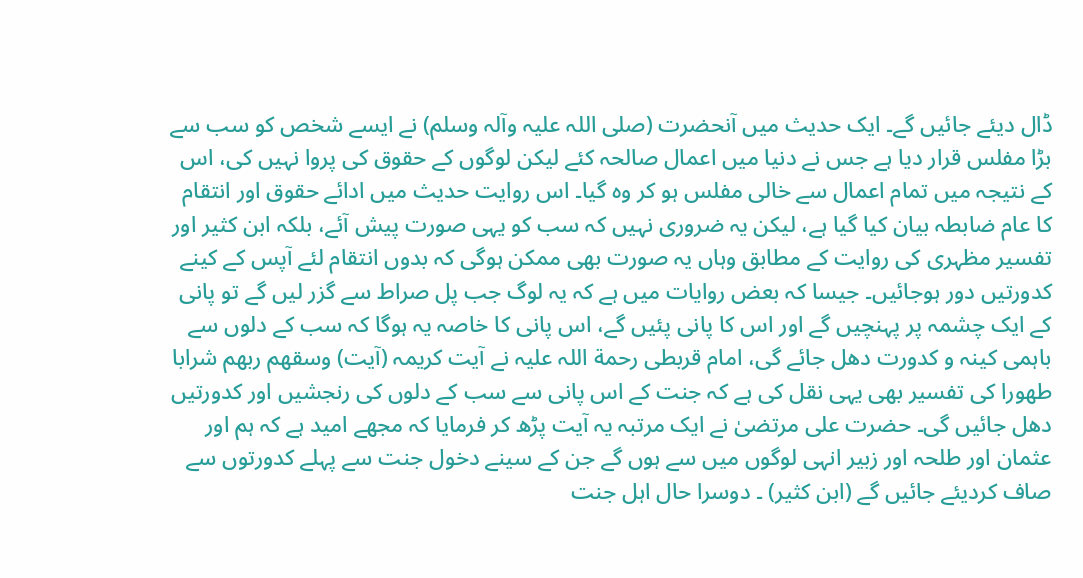ڈال دیئے جائیں گے۔ ایک حدیث میں آنحضرت (صلی اللہ علیہ وآلہ وسلم) نے ایسے شخص کو سب سے بڑا مفلس قرار دیا ہے جس نے دنیا میں اعمال صالحہ کئے لیکن لوگوں کے حقوق کی پروا نہیں کی، اس کے نتیجہ میں تمام اعمال سے خالی مفلس ہو کر وہ گیا۔ اس روایت حدیث میں ادائے حقوق اور انتقام کا عام ضابطہ بیان کیا گیا ہے، لیکن یہ ضروری نہیں کہ سب کو یہی صورت پیش آئے، بلکہ ابن کثیر اور تفسیر مظہری کی روایت کے مطابق وہاں یہ صورت بھی ممکن ہوگی کہ بدوں انتقام لئے آپس کے کینے کدورتیں دور ہوجائیں۔ جیسا کہ بعض روایات میں ہے کہ یہ لوگ جب پل صراط سے گزر لیں گے تو پانی کے ایک چشمہ پر پہنچیں گے اور اس کا پانی پئیں گے، اس پانی کا خاصہ یہ ہوگا کہ سب کے دلوں سے باہمی کینہ و کدورت دھل جائے گی، امام قربطی رحمة اللہ علیہ نے آیت کریمہ (آیت) وسقھم ربھم شرابا طھورا کی تفسیر بھی یہی نقل کی ہے کہ جنت کے اس پانی سے سب کے دلوں کی رنجشیں اور کدورتیں دھل جائیں گی۔ حضرت علی مرتضیٰ نے ایک مرتبہ یہ آیت پڑھ کر فرمایا کہ مجھے امید ہے کہ ہم اور عثمان اور طلحہ اور زبیر انہی لوگوں میں سے ہوں گے جن کے سینے دخول جنت سے پہلے کدورتوں سے صاف کردیئے جائیں گے (ابن کثیر) ۔ دوسرا حال اہل جنت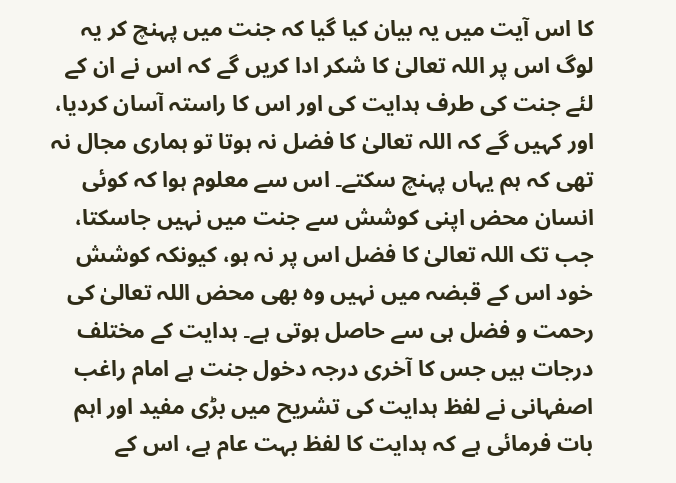کا اس آیت میں یہ بیان کیا گیا کہ جنت میں پہنچ کر یہ لوگ اس پر اللہ تعالیٰ کا شکر ادا کریں گے کہ اس نے ان کے لئے جنت کی طرف ہدایت کی اور اس کا راستہ آسان کردیا، اور کہیں گے کہ اللہ تعالیٰ کا فضل نہ ہوتا تو ہماری مجال نہ تھی کہ ہم یہاں پہنچ سکتے۔ اس سے معلوم ہوا کہ کوئی انسان محض اپنی کوشش سے جنت میں نہیں جاسکتا، جب تک اللہ تعالیٰ کا فضل اس پر نہ ہو، کیونکہ کوشش خود اس کے قبضہ میں نہیں وہ بھی محض اللہ تعالیٰ کی رحمت و فضل ہی سے حاصل ہوتی ہے۔ ہدایت کے مختلف درجات ہیں جس کا آخری درجہ دخول جنت ہے امام راغب اصفہانی نے لفظ ہدایت کی تشریح میں بڑی مفید اور اہم بات فرمائی ہے کہ ہدایت کا لفظ بہت عام ہے، اس کے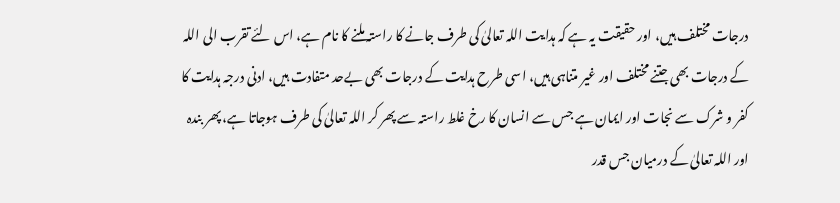درجات مختلف ہیں، اور حقیقت یہ ہے کہ ہدایت اللہ تعالیٰ کی طرف جانے کا راستہ ملنے کا نام ہے، اس لئے تقرب الی اللہ کے درجات بھی جتنے مختلف اور غیر متناہی ہیں، اسی طرح ہدایت کے درجات بھی بےحد متفادت ہیں، ادنی درجہ ہدایت کا کفر و شرک سے نجات اور ایمان ہے جس سے انسان کا رخ غلط راستہ سے پھر کر اللہ تعالیٰ کی طرف ہوجاتا ہے، پھر بندہ اور اللہ تعالیٰ کے درمیان جس قدر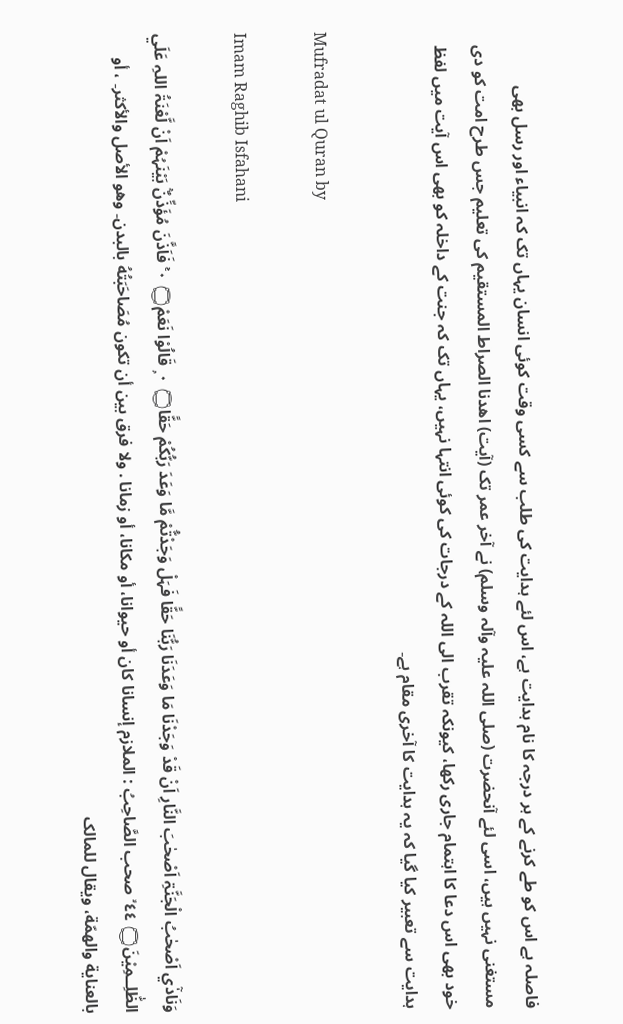فاصلہ ہے اس کو طے کرنے کے ہر درجہ کا نام ہدایت ہے، اس لئے ہدایت کی طلب سے کسی وقت کوئی انسان یہاں تک کہ انبیاء اور رسل بھی مستغنی نہیں ہیں، اسی لئے آنحضرت (صلی اللہ علیہ وآلہ وسلم) نے آخر عمر تک (آیت) اھدنا الصراط المستقیم کی تعلیم جس طرح امت کو دی خود بھی اس دعا کا اہتمام جاری رکھا، کیونکہ تقرب الی اللہ کے درجات کی کوئی انتہا نہیں، یہاں تک کہ جنت کے داخلہ کو بھی اس آیت میں لفظ ہدایت سے تعبیر کیا گیا کہ یہ ہدایت کا آخری مقام ہے۔

Mufradat ul Quran by

Imam Raghib Isfahani

وَنَادٰٓي اَصْحٰبُ الْجَنَّۃِ اَصْحٰبَ النَّارِ اَنْ قَدْ وَجَدْنَا مَا وَعَدَنَا رَبُّنَا حَقًّا فَہَلْ وَجَدْتُّمْ مَّا وَعَدَ رَبُّكُمْ حَقًّا۝ ٠ ۭ قَالُوْا نَعَمْ۝ ٠ ۚ فَاَذَّنَ مُؤَذِّنٌۢ بَيْنَہُمْ اَنْ لَّعْنَۃُ اللہِ عَلَي الظّٰلِــمِيْنَ۝ ٤٤ ۙ صحب الصَّاحِبُ : الملازم إنسانا کان أو حيوانا، أو مکانا، أو زمانا . ولا فرق بين أن تکون مُصَاحَبَتُهُ بالبدن۔ وهو الأصل والأكثر۔ ، أو بالعناية والهمّة، ويقال للمالک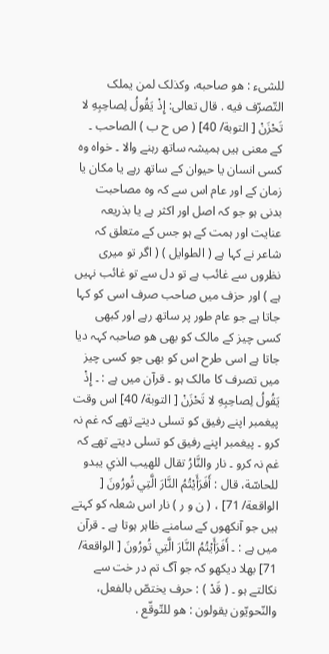للشیء : هو صاحبه، وکذلک لمن يملک التّصرّف فيه . قال تعالی: إِذْ يَقُولُ لِصاحِبِهِ لا تَحْزَنْ [ التوبة/ 40] ( ص ح ب ) الصاحب ۔ کے معنی ہیں ہمیشہ ساتھ رہنے والا ۔ خواہ وہ کسی انسان یا حیوان کے ساتھ رہے یا مکان یا زمان کے اور عام اس سے کہ وہ مصاحبت بدنی ہو جو کہ اصل اور اکثر ہے یا بذریعہ عنایت اور ہمت کے ہو جس کے متعلق کہ شاعر نے کہا ہے ( الطوایل ) ( اگر تو میری نظروں سے غائب ہے تو دل سے تو غائب نہیں ہے ) اور حزف میں صاحب صرف اسی کو کہا جاتا ہے جو عام طور پر ساتھ رہے اور کبھی کسی چیز کے مالک کو بھی ھو صاحبہ کہہ دیا جاتا ہے اسی طرح اس کو بھی جو کسی چیز میں تصرف کا مالک ہو ۔ قرآن میں ہے : ۔ إِذْ يَقُولُ لِصاحِبِهِ لا تَحْزَنْ [ التوبة/ 40] اس وقت پیغمبر اپنے رفیق کو تسلی دیتے تھے کہ غم نہ کرو ۔ پیغمبر اپنے رفیق کو تسلی دیتے تھے کہ غم نہ کرو ۔ نار والنَّارُ تقال للهيب الذي يبدو للحاسّة، قال : أَفَرَأَيْتُمُ النَّارَ الَّتِي تُورُونَ [ الواقعة/ 71] ، ( ن و ر ) نار اس شعلہ کو کہتے ہیں جو آنکھوں کے سامنے ظاہر ہوتا ہے ۔ قرآن میں ہے : ۔ أَفَرَأَيْتُمُ النَّارَ الَّتِي تُورُونَ [ الواقعة/ 71] بھلا دیکھو کہ جو آگ تم در خت سے نکالتے ہو ۔ ( قَدْ ) : حرف يختصّ بالفعل، والنّحويّون يقولون : هو للتّوقّع .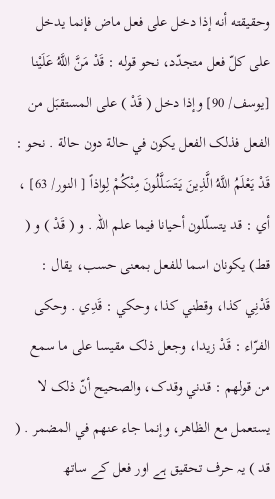وحقیقته أنه إذا دخل علی فعل ماض فإنما يدخل علی كلّ فعل متجدّد، نحو قوله : قَدْ مَنَّ اللَّهُ عَلَيْنا [يوسف/ 90] وإذا دخل ( قَدْ ) علی المستقبَل من الفعل فذلک الفعل يكون في حالة دون حالة . نحو : قَدْ يَعْلَمُ اللَّهُ الَّذِينَ يَتَسَلَّلُونَ مِنْكُمْ لِواذاً [ النور/ 63] ، أي : قد يتسلّلون أحيانا فيما علم اللہ . و ( قَدْ ) و ( قط) يکونان اسما للفعل بمعنی حسب، يقال : قَدْنِي كذا، وقطني كذا، وحكي : قَدِي . وحكى الفرّاء : قَدْ زيدا، وجعل ذلک مقیسا علی ما سمع من قولهم : قدني وقدک، والصحیح أنّ ذلک لا يستعمل مع الظاهر، وإنما جاء عنهم في المضمر . ( قد ) یہ حرف تحقیق ہے اور فعل کے ساتھ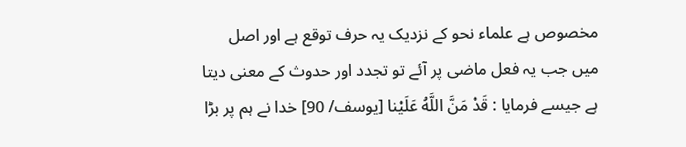مخصوص ہے علماء نحو کے نزدیک یہ حرف توقع ہے اور اصل میں جب یہ فعل ماضی پر آئے تو تجدد اور حدوث کے معنی دیتا ہے جیسے فرمایا : قَدْ مَنَّ اللَّهُ عَلَيْنا [يوسف/ 90] خدا نے ہم پر بڑا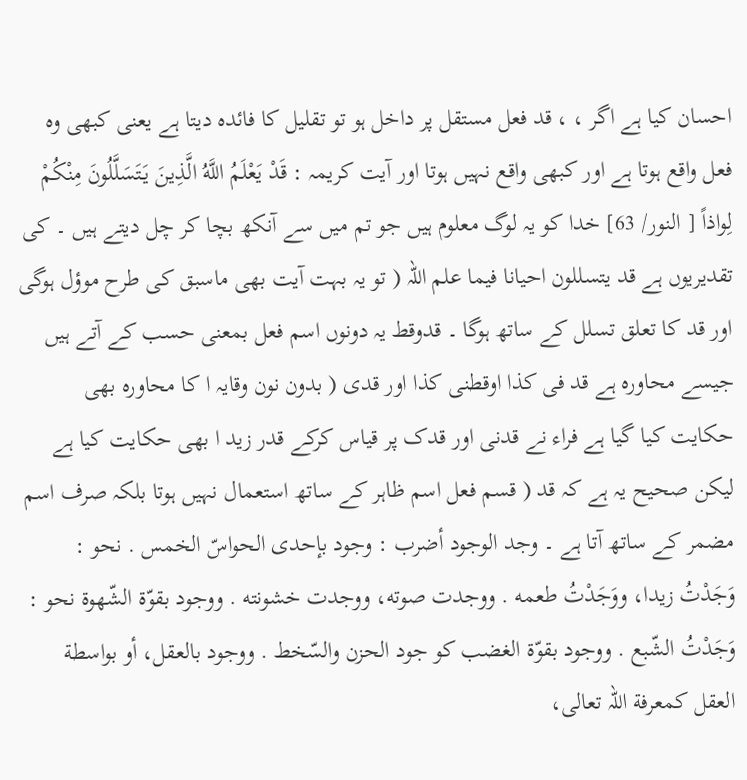احسان کیا ہے اگر ، ، قد فعل مستقل پر داخل ہو تو تقلیل کا فائدہ دیتا ہے یعنی کبھی وہ فعل واقع ہوتا ہے اور کبھی واقع نہیں ہوتا اور آیت کریمہ : قَدْ يَعْلَمُ اللَّهُ الَّذِينَ يَتَسَلَّلُونَ مِنْكُمْ لِواذاً [ النور/ 63] خدا کو یہ لوگ معلوم ہیں جو تم میں سے آنکھ بچا کر چل دیتے ہیں ۔ کی تقدیریوں ہے قد یتسللون احیانا فیما علم اللہ ( تو یہ بہت آیت بھی ماسبق کی طرح موؤل ہوگی اور قد کا تعلق تسلل کے ساتھ ہوگا ۔ قدوقط یہ دونوں اسم فعل بمعنی حسب کے آتے ہیں جیسے محاورہ ہے قد فی کذا اوقطنی کذا اور قدی ( بدون نون وقایہ ا کا محاورہ بھی حکایت کیا گیا ہے فراء نے قدنی اور قدک پر قیاس کرکے قدر زید ا بھی حکایت کیا ہے لیکن صحیح یہ ہے کہ قد ( قسم فعل اسم ظاہر کے ساتھ استعمال نہیں ہوتا بلکہ صرف اسم مضمر کے ساتھ آتا ہے ۔ وجد الوجود أضرب : وجود بإحدی الحواسّ الخمس . نحو : وَجَدْتُ زيدا، ووَجَدْتُ طعمه . ووجدت صوته، ووجدت خشونته . ووجود بقوّة الشّهوة نحو : وَجَدْتُ الشّبع . ووجود بقوّة الغضب کو جود الحزن والسّخط . ووجود بالعقل، أو بواسطة العقل کمعرفة اللہ تعالی،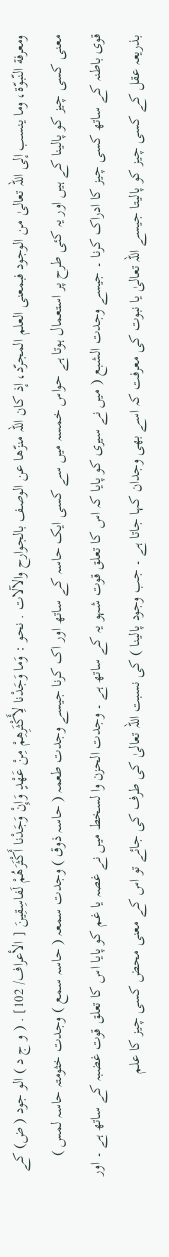ومعرفة النّبوّة، وما ينسب إلى اللہ تعالیٰ من الوجود فبمعنی العلم المجرّد، إذ کان اللہ منزّها عن الوصف بالجوارح والآلات . نحو : وَما وَجَدْنا لِأَكْثَرِهِمْ مِنْ عَهْدٍ وَإِنْ وَجَدْنا أَكْثَرَهُمْ لَفاسِقِينَ [ الأعراف/ 102] . ( و ج د ) الو جود ( ض) کے معنی کسی چیز کو پالینا کے ہیں اور یہ کئی طرح پر استعمال ہوتا ہے حواس خمسہ میں سے کسی ایک حاسہ کے ساتھ اور اک کرنا جیسے وجدت طعمہ ( حاسہ ذوق ) وجدت سمعہ ( حاسہ سمع ) وجدت خثومتہ حاسہ لمس ) قوی باطنہ کے ساتھ کسی چیز کا ادراک کرنا ۔ جیسے وجدت الشبع ( میں نے سیری کو پایا کہ اس کا تعلق قوت شہو یہ کے ساتھ ہے ۔ وجدت الحزن وا لسخط میں نے غصہ یا غم کو پایا اس کا تعلق قوت غضبہ کے ساتھ ہے ۔ اور بذریعہ عقل کے کسی چیز کو پالیتا جیسے اللہ تعالیٰ یا نبوت کی معرفت کہ اسے بھی وجدان کہا جاتا ہے ۔ جب وجود پالینا ) کی نسبت اللہ تعالیٰ کی طرف کی جائے تو اس کے معنی محض کسی چیز کا علم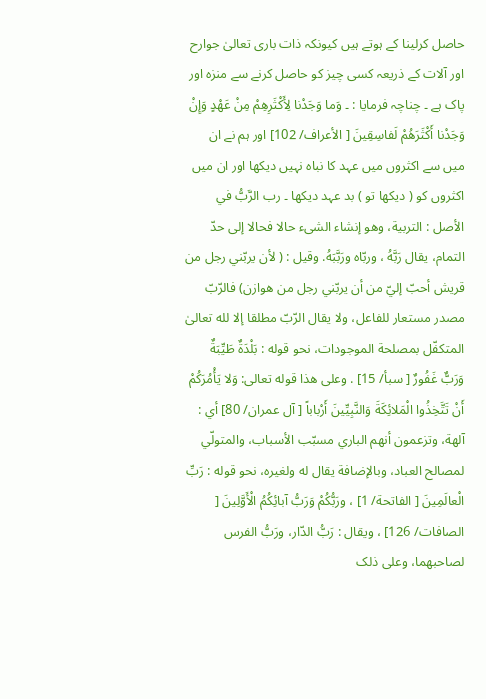حاصل کرلینا کے ہوتے ہیں کیونکہ ذات باری تعالیٰ جوارح اور آلات کے ذریعہ کسی چیز کو حاصل کرنے سے منزہ اور پاک ہے ۔ چناچہ فرمایا : ۔ وَما وَجَدْنا لِأَكْثَرِهِمْ مِنْ عَهْدٍ وَإِنْ وَجَدْنا أَكْثَرَهُمْ لَفاسِقِينَ [ الأعراف/ 102] اور ہم نے ان میں سے اکثروں میں عہد کا نباہ نہیں دیکھا اور ان میں اکثروں کو ( دیکھا تو ) بد عہد دیکھا ۔ رب الرَّبُّ في الأصل : التربية، وهو إنشاء الشیء حالا فحالا إلى حدّ التمام، يقال رَبَّهُ ، وربّاه ورَبَّبَهُ. وقیل : ( لأن يربّني رجل من قریش أحبّ إليّ من أن يربّني رجل من هوازن) فالرّبّ مصدر مستعار للفاعل، ولا يقال الرّبّ مطلقا إلا لله تعالیٰ المتکفّل بمصلحة الموجودات، نحو قوله : بَلْدَةٌ طَيِّبَةٌ وَرَبٌّ غَفُورٌ [ سبأ/ 15] . وعلی هذا قوله تعالی: وَلا يَأْمُرَكُمْ أَنْ تَتَّخِذُوا الْمَلائِكَةَ وَالنَّبِيِّينَ أَرْباباً [ آل عمران/ 80] أي : آلهة، وتزعمون أنهم الباري مسبّب الأسباب، والمتولّي لمصالح العباد، وبالإضافة يقال له ولغیره، نحو قوله : رَبِّ الْعالَمِينَ [ الفاتحة/ 1] ، ورَبُّكُمْ وَرَبُّ آبائِكُمُ الْأَوَّلِينَ [ الصافات/ 126] ، ويقال : رَبُّ الدّار، ورَبُّ الفرس لصاحبهما، وعلی ذلک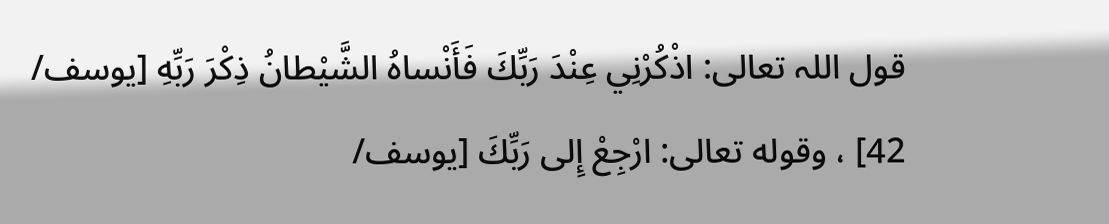قول اللہ تعالی: اذْكُرْنِي عِنْدَ رَبِّكَ فَأَنْساهُ الشَّيْطانُ ذِكْرَ رَبِّهِ [يوسف/ 42] ، وقوله تعالی: ارْجِعْ إِلى رَبِّكَ [يوسف/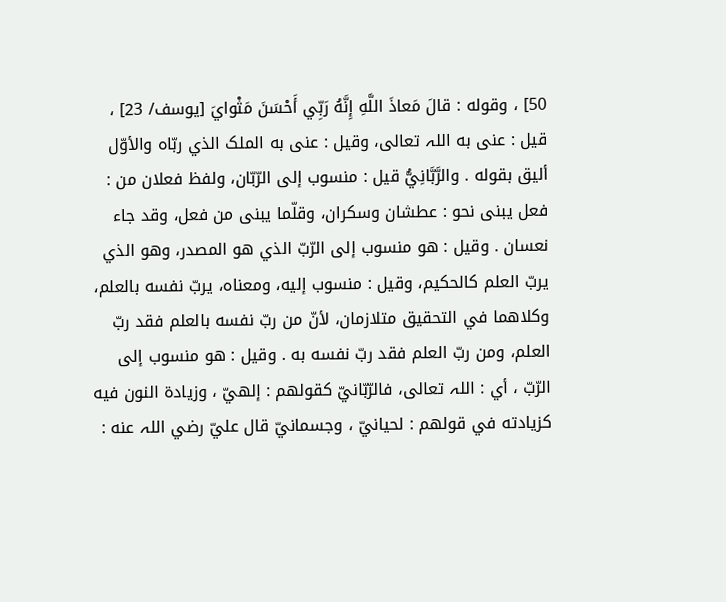50] ، وقوله : قالَ مَعاذَ اللَّهِ إِنَّهُ رَبِّي أَحْسَنَ مَثْوايَ [يوسف/ 23] ، قيل : عنی به اللہ تعالی، وقیل : عنی به الملک الذي ربّاه والأوّل أليق بقوله . والرَّبَّانِيُّ قيل : منسوب إلى الرّبّان، ولفظ فعلان من : فعل يبنی نحو : عطشان وسکران، وقلّما يبنی من فعل، وقد جاء نعسان . وقیل : هو منسوب إلى الرّبّ الذي هو المصدر، وهو الذي يربّ العلم کالحکيم، وقیل : منسوب إليه، ومعناه، يربّ نفسه بالعلم، وکلاهما في التحقیق متلازمان، لأنّ من ربّ نفسه بالعلم فقد ربّ العلم، ومن ربّ العلم فقد ربّ نفسه به . وقیل : هو منسوب إلى الرّبّ ، أي : اللہ تعالی، فالرّبّانيّ کقولهم : إلهيّ ، وزیادة النون فيه كزيادته في قولهم : لحیانيّ ، وجسمانيّ قال عليّ رضي اللہ عنه :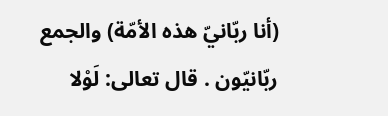(أنا ربّانيّ هذه الأمّة) والجمع ربّانيّون . قال تعالی: لَوْلا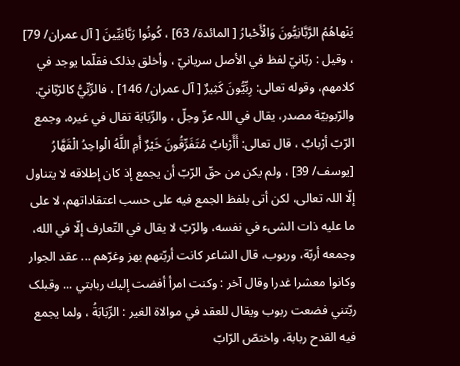يَنْهاهُمُ الرَّبَّانِيُّونَ وَالْأَحْبارُ [ المائدة/ 63] ، كُونُوا رَبَّانِيِّينَ [ آل عمران/ 79] ، وقیل : ربّانيّ لفظ في الأصل سریانيّ ، وأخلق بذلک فقلّما يوجد في کلامهم، وقوله تعالی: رِبِّيُّونَ كَثِيرٌ [ آل عمران/ 146] ، فالرِّبِّيُّ کالرّبّانيّ. والرّبوبيّة مصدر، يقال في اللہ عزّ وجلّ ، والرِّبَابَة تقال في غيره، وجمع الرّبّ أرْبابٌ ، قال تعالی: أَأَرْبابٌ مُتَفَرِّقُونَ خَيْرٌ أَمِ اللَّهُ الْواحِدُ الْقَهَّارُ [يوسف/ 39] ، ولم يكن من حقّ الرّبّ أن يجمع إذ کان إطلاقه لا يتناول إلّا اللہ تعالی، لکن أتى بلفظ الجمع فيه علی حسب اعتقاداتهم، لا علی ما عليه ذات الشیء في نفسه، والرّبّ لا يقال في التّعارف إلّا في الله، وجمعه أربّة، وربوب، قال الشاعر کانت أربّتهم بهز وغرّهم ... عقد الجوار وکانوا معشرا غدرا وقال آخر : وكنت امرأ أفضت إليك ربابتي ... وقبلک ربّتني فضعت ربوب ويقال للعقد في موالاة الغیر : الرِّبَابَةُ ، ولما يجمع فيه القدح ربابة، واختصّ الرّابّ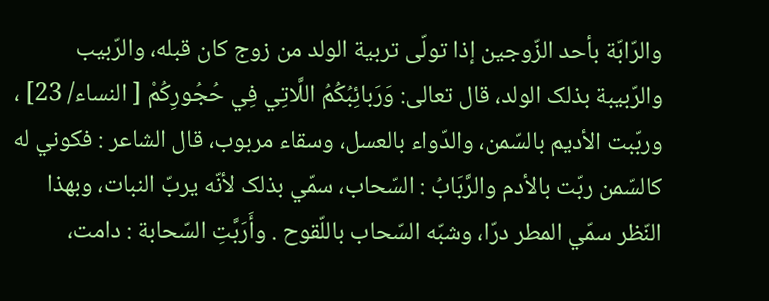والرّابّة بأحد الزّوجین إذا تولّى تربية الولد من زوج کان قبله، والرّبيب والرّبيبة بذلک الولد، قال تعالی: وَرَبائِبُكُمُ اللَّاتِي فِي حُجُورِكُمْ [ النساء/ 23] ، وربّبت الأديم بالسّمن، والدّواء بالعسل، وسقاء مربوب، قال الشاعر : فکوني له کالسّمن ربّت بالأدم والرَّبَابُ : السّحاب، سمّي بذلک لأنّه يربّ النبات، وبهذا النّظر سمّي المطر درّا، وشبّه السّحاب باللّقوح . وأَرَبَّتِ السّحابة : دامت،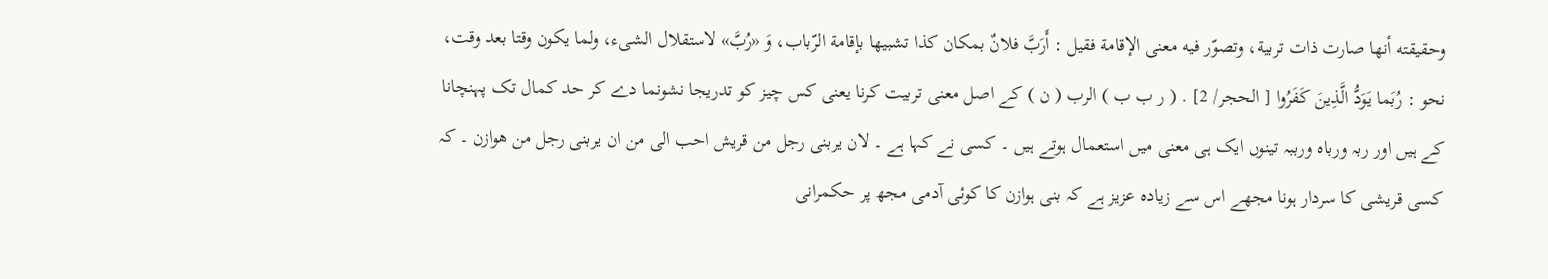وحقیقته أنها صارت ذات تربية، وتصوّر فيه معنی الإقامة فقیل : أَرَبَّ فلانٌ بمکان کذا تشبيها بإقامة الرّباب، وَ «رُبَّ» لاستقلال الشیء، ولما يكون وقتا بعد وقت، نحو : رُبَما يَوَدُّ الَّذِينَ كَفَرُوا [ الحجر/ 2] . ( ر ب ب ) الرب ( ن ) کے اصل معنی تربیت کرنا یعنی کس چیز کو تدریجا نشونما دے کر حد کمال تک پہنچانا کے ہیں اور ربہ ورباہ ورببہ تینوں ایک ہی معنی میں استعمال ہوتے ہیں ۔ کسی نے کہا ہے ۔ لان یربنی رجل من قریش احب الی من ان یربنی رجل من ھوازن ۔ کہ کسی قریشی کا سردار ہونا مجھے اس سے زیادہ عزیز ہے کہ بنی ہوازن کا کوئی آدمی مجھ پر حکمرانی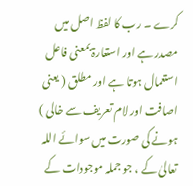کرے ۔ رب کا لفظ اصل میں مصدر ہے اور استعارۃ بمعنی فاعل استعمال ہوتا ہے اور مطلق ( یعنی اصافت اور لام تعریف سے خالی ) ہونے کی صورت میں سوائے اللہ تعالیٰ کے ، جو جملہ موجودات کے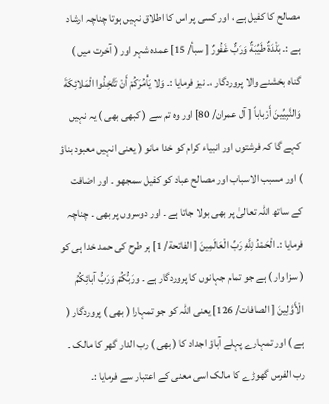مصالح کا کفیل ہے ، اور کسی پر اس کا اطلاق نہیں ہوتا چناچہ ارشاد ہے :۔ بَلْدَةٌ طَيِّبَةٌ وَرَبٌّ غَفُورٌ [ سبأ/ 15] عمدہ شہر اور ( آخرت میں ) گناہ بخشنے والا پروردگار ،۔ نیز فرمایا :۔ وَلا يَأْمُرَكُمْ أَنْ تَتَّخِذُوا الْمَلائِكَةَ وَالنَّبِيِّينَ أَرْباباً [ آل عمران/ 80] اور وہ تم سے ( کبھی بھی ) یہ نہیں کہے گا کہ فرشتوں اور انبیاء کرام کو خدا مانو ( یعنی انہیں معبود بناؤ ) اور مسبب الاسباب اور مصالح عباد کو کفیل سمجھو ۔ اور اضافت کے ساتھ اللہ تعالیٰ پر بھی بولا جاتا ہے ۔ اور دوسروں پر بھی ۔ چناچہ فرمایا :۔ الْحَمْدُ لِلَّهِ رَبِّ الْعَالَمِينَ [ الفاتحة/ 1] ہر طرح کی حمد خدا ہی کو ( سزا وار ) ہے جو تمام جہانوں کا پروردگار ہے ۔ ورَبُّكُمْ وَرَبُّ آبائِكُمُ الْأَوَّلِينَ [ الصافات/ 126] یعنی اللہ کو جو تمہارا ( بھی ) پروردگار ( ہے ) اور تمہارے پہلے آباؤ اجداد کا ( بھی ) رب الدار گھر کا مالک ۔ رب الفرس گھوڑے کا مالک اسی معنی کے اعتبار سے فرمایا :۔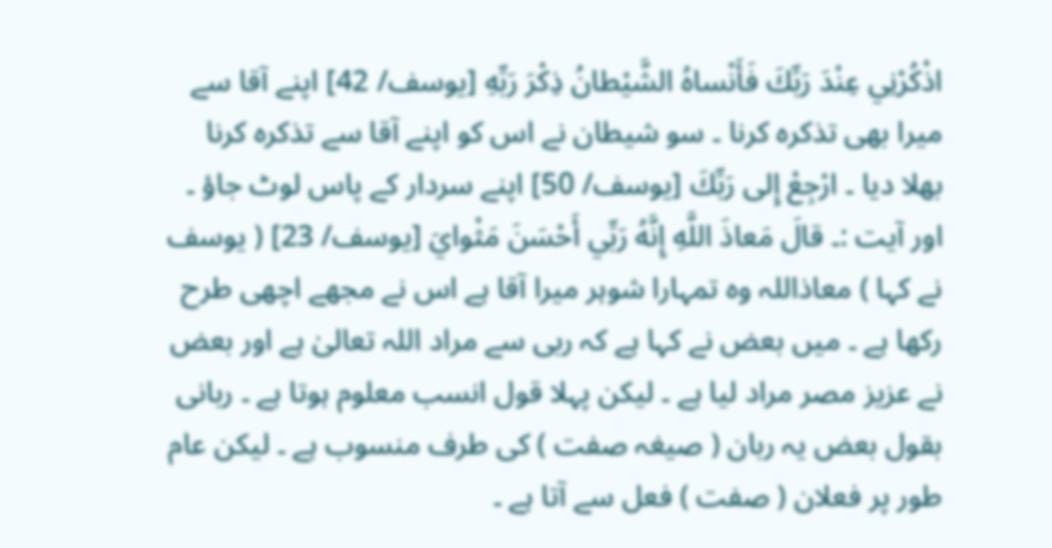اذْكُرْنِي عِنْدَ رَبِّكَ فَأَنْساهُ الشَّيْطانُ ذِكْرَ رَبِّهِ [يوسف/ 42] اپنے آقا سے میرا بھی تذکرہ کرنا ۔ سو شیطان نے اس کو اپنے آقا سے تذکرہ کرنا بھلا دیا ۔ ارْجِعْ إِلى رَبِّكَ [يوسف/ 50] اپنے سردار کے پاس لوٹ جاؤ ۔ اور آیت :۔ قالَ مَعاذَ اللَّهِ إِنَّهُ رَبِّي أَحْسَنَ مَثْوايَ [يوسف/ 23] ( یوسف نے کہا ) معاذاللہ وہ تمہارا شوہر میرا آقا ہے اس نے مجھے اچھی طرح رکھا ہے ۔ میں بعض نے کہا ہے کہ ربی سے مراد اللہ تعالیٰ ہے اور بعض نے عزیز مصر مراد لیا ہے ۔ لیکن پہلا قول انسب معلوم ہوتا ہے ۔ ربانی بقول بعض یہ ربان ( صیغہ صفت ) کی طرف منسوب ہے ۔ لیکن عام طور پر فعلان ( صفت ) فعل سے آتا ہے ۔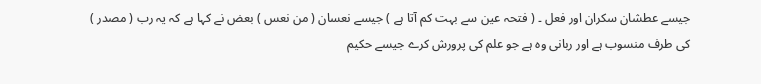جیسے عطشان سکران اور فعل ۔ ( فتحہ عین سے بہت کم آتا ہے ) جیسے نعسان ( من نعس ) بعض نے کہا ہے کہ یہ رب ( مصدر ) کی طرف منسوب ہے اور ربانی وہ ہے جو علم کی پرورش کرے جیسے حکیم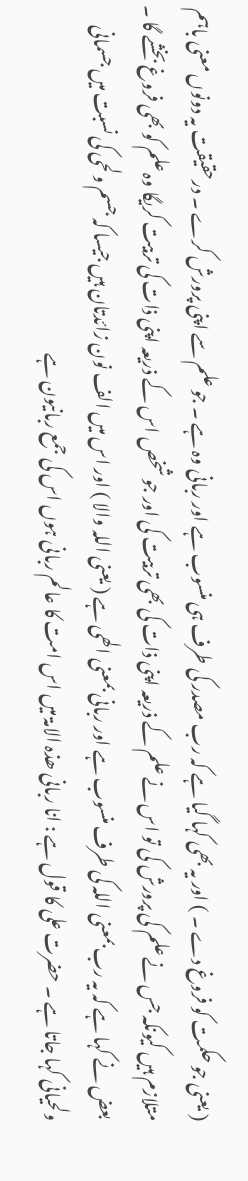( یعنی جو حکمت کو فروغ دے ۔ ) اور یہ بھی کہا گیا ہے کہ رب مصدر کی طرف ہی منسوب ہے اور ربانی وہ ہے ۔ جو علم سے اپنی پرورش کرے ۔ درحقیقت یہ دونوں معنی باہم متلازم ہیں کیونکہ جس نے علم کی پرورش کی تو اس نے علم کے ذریعہ اپنی ذات کی بھی تربیت کی اور جو شخص اس کے ذریعہ اپنی ذات کی تربیت کریگا وہ علم کو بھی فروغ بخشے گا ۔ بعض نے کہا ہے کہ یہ رب بمعنی اللہ کی طرف منسوب ہے اور ربانی بمعنی الھی ہے ( یعنی اللہ والا ) اور اس میں الف نون زائدتان ہیں جیسا کہ جسم ولحی کی نسبت میں جسمانی ولحیانی کہا جاتا ہے ۔ حضرت علی کا قول ہے : انا ربانی ھذہ الامۃ میں اس امت کا عالم ربانی ہوں اس کی جمع ربانیون ہے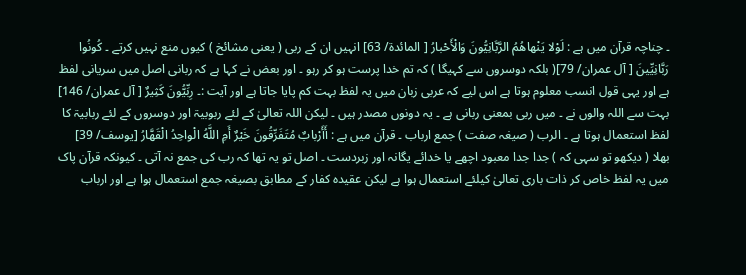۔ چناچہ قرآن میں ہے : لَوْلا يَنْهاهُمُ الرَّبَّانِيُّونَ وَالْأَحْبارُ [ المائدة/ 63] انہیں ان کے ربی ( یعنی مشائخ ) کیوں منع نہیں کرتے ۔ كُونُوا رَبَّانِيِّينَ [ آل عمران/ 79]( بلکہ دوسروں سے کہیگا ) کہ تم خدا پرست ہو کر رہو ۔ اور بعض نے کہا ہے کہ ربانی اصل میں سریانی لفظ ہے اور یہی قول انسب معلوم ہوتا ہے اس لیے کہ عربی زبان میں یہ لفظ بہت کم پایا جاتا ہے اور آیت :۔ رِبِّيُّونَ كَثِيرٌ [ آل عمران/ 146] بہت سے اللہ والوں نے ۔ میں ربی بمعنی ربانی ہے ۔ یہ دونوں مصدر ہیں ۔ لیکن اللہ تعالیٰ کے لئے ربوبیۃ اور دوسروں کے لئے ربابیۃ کا لفظ استعمال ہوتا ہے ۔ الرب ( صیغہ صفت ) جمع ارباب ۔ قرآن میں ہے : أَأَرْبابٌ مُتَفَرِّقُونَ خَيْرٌ أَمِ اللَّهُ الْواحِدُ الْقَهَّارُ [يوسف/ 39] بھلا ( دیکھو تو سہی کہ ) جدا جدا معبود اچھے یا خدائے یگانہ اور زبردست ۔ اصل تو یہ تھا کہ رب کی جمع نہ آتی ۔ کیونکہ قرآن پاک میں یہ لفظ خاص کر ذات باری تعالیٰ کیلئے استعمال ہوا ہے لیکن عقیدہ کفار کے مطابق بصیغہ جمع استعمال ہوا ہے اور ارباب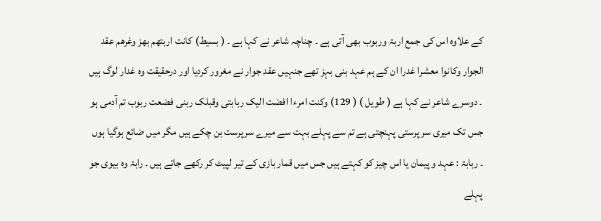کے علاوہ اس کی جمع اربۃ وربوب بھی آتی ہے ۔ چناچہ شاعر نے کہا ہے ۔ ( بسیط) کانت اربتھم بھز وغرھم عقد الجوار وکانوا معشرا غدرا ان کے ہم عہد بنی بہز تھے جنہیں عقد جوار نے مغرور کردیا اور درحقیقت وہ غدار لوگ ہیں ۔ دوسرے شاعر نے کہا ہے ( طویل ) ( 129) وکنت امرءا افضت الیک ربابتی وقبلک ربنی فضعت ربوب تم آدمی ہو جس تک میری سر پرستی پہنچتی ہے تم سے پہلے بہت سے میرے سرپرست بن چکے ہیں مگر میں ضائع ہوگیا ہوں ۔ ربابۃ : عہد و پیمان یا اس چیز کو کہتے ہیں جس میں قمار بازی کے تیر لپیٹ کر رکھے جاتے ہیں ۔ رابۃ وہ بیوی جو پہلے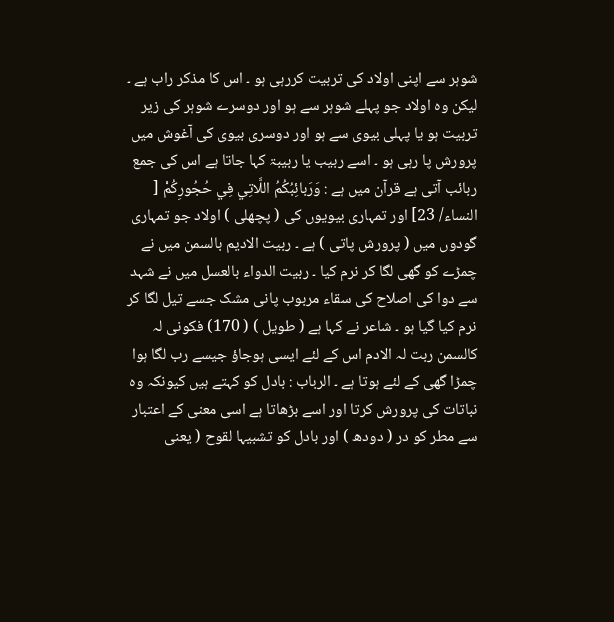شوہر سے اپنی اولاد کی تربیت کررہی ہو ۔ اس کا مذکر راب ہے ۔ لیکن وہ اولاد جو پہلے شوہر سے ہو اور دوسرے شوہر کی زیر تربیت ہو یا پہلی بیوی سے ہو اور دوسری بیوی کی آغوش میں پرورش پا رہی ہو ۔ اسے ربیب یا ربیبۃ کہا جاتا ہے اس کی جمع ربائب آتی ہے قرآن میں ہے : وَرَبائِبُكُمُ اللَّاتِي فِي حُجُورِكُمْ [ النساء/ 23] اور تمہاری بیویوں کی ( پچھلی ) اولاد جو تمہاری گودوں میں ( پرورش پاتی ) ہے ۔ ربیت الادیم بالسمن میں نے چمڑے کو گھی لگا کر نرم کیا ۔ ربیت الدواء بالعسل میں نے شہد سے دوا کی اصلاح کی سقاء مربوب پانی مشک جسے تیل لگا کر نرم کیا گیا ہو ۔ شاعر نے کہا ہے ( طویل ) ( 170) فکونی لہ کالسمن ربت لہ الادم اس کے لئے ایسی ہوجاؤ جیسے رب لگا ہوا چمڑا گھی کے لئے ہوتا ہے ۔ الرباب : بادل کو کہتے ہیں کیونکہ وہ نباتات کی پرورش کرتا اور اسے بڑھاتا ہے اسی معنی کے اعتبار سے مطر کو در ( دودھ ) اور بادل کو تشبیہا لقوح ( یعنی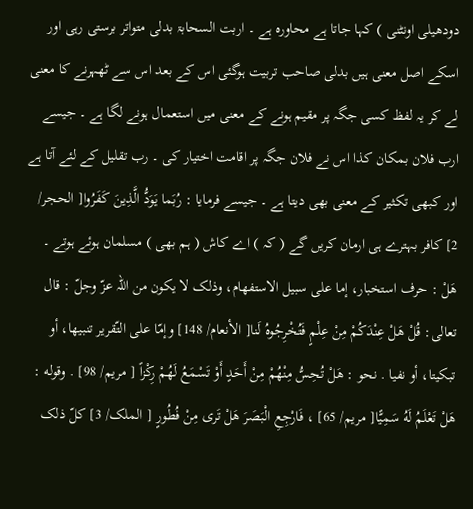دودھیلی اونٹنی ) کہا جاتا ہے محاورہ ہے ۔ اربت السحابۃ بدلی متواتر برستی رہی اور اسکے اصل معنی ہیں بدلی صاحب تربیت ہوگئی اس کے بعد اس سے ٹھہرنے کا معنی لے کر یہ لفظ کسی جگہ پر مقیم ہونے کے معنی میں استعمال ہونے لگا ہے ۔ جیسے ارب فلان بمکان کذا اس نے فلان جگہ پر اقامت اختیار کی ۔ رب تقلیل کے لئے آتا ہے اور کبھی تکثیر کے معنی بھی دیتا ہے ۔ جیسے فرمایا : رُبَما يَوَدُّ الَّذِينَ كَفَرُوا[ الحجر/ 2] کافر بہترے ہی ارمان کریں گے ( کہ ) اے کاش ( ہم بھی ) مسلمان ہوئے ہوتے ۔ هَلْ : حرف استخبار، إما علی سبیل الاستفهام، وذلک لا يكون من اللہ عزّ وجلّ : قال تعالی: قُلْ هَلْ عِنْدَكُمْ مِنْ عِلْمٍ فَتُخْرِجُوهُ لَنا[ الأنعام/ 148] وإمّا علی التّقریر تنبيها، أو تبكيتا، أو نفیا . نحو : هَلْ تُحِسُّ مِنْهُمْ مِنْ أَحَدٍ أَوْ تَسْمَعُ لَهُمْ رِكْزاً [ مریم/ 98] . وقوله : هَلْ تَعْلَمُ لَهُ سَمِيًّا[ مریم/ 65] ، فَارْجِعِ الْبَصَرَ هَلْ تَرى مِنْ فُطُورٍ [ الملک/ 3] كلّ ذلک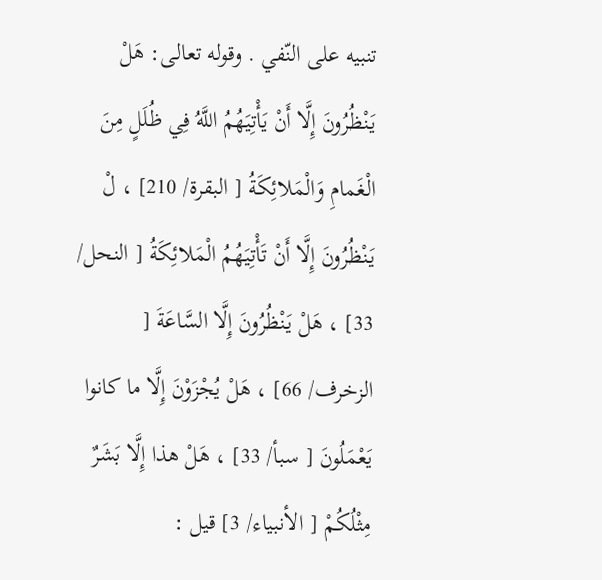تنبيه علی النّفي . وقوله تعالی: هَلْ يَنْظُرُونَ إِلَّا أَنْ يَأْتِيَهُمُ اللَّهُ فِي ظُلَلٍ مِنَ الْغَمامِ وَالْمَلائِكَةُ [ البقرة/ 210] ، لْ يَنْظُرُونَ إِلَّا أَنْ تَأْتِيَهُمُ الْمَلائِكَةُ [ النحل/ 33] ، هَلْ يَنْظُرُونَ إِلَّا السَّاعَةَ [ الزخرف/ 66] ، هَلْ يُجْزَوْنَ إِلَّا ما کانوا يَعْمَلُونَ [ سبأ/ 33] ، هَلْ هذا إِلَّا بَشَرٌ مِثْلُكُمْ [ الأنبیاء/ 3] قيل :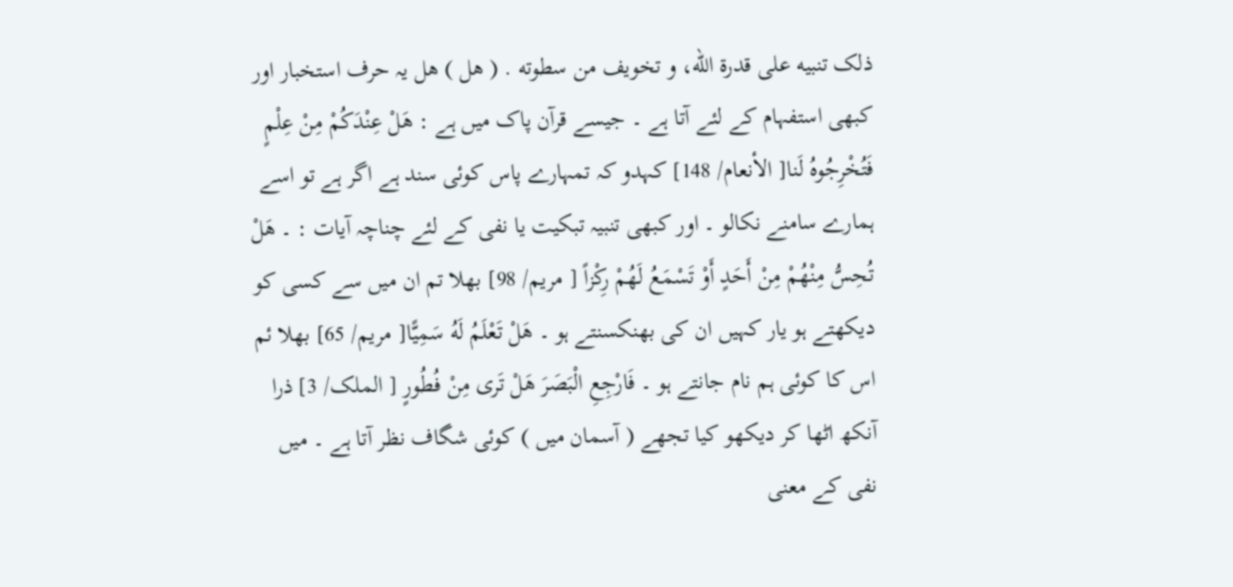ذلک تنبيه علی قدرة الله، و تخویف من سطوته . ( ھل ) ھل یہ حرف استخبار اور کبھی استفہام کے لئے آتا ہے ۔ جیسے قرآن پاک میں ہے : هَلْ عِنْدَكُمْ مِنْ عِلْمٍ فَتُخْرِجُوهُ لَنا[ الأنعام/ 148] کہدو کہ تمہارے پاس کوئی سند ہے اگر ہے تو اسے ہمارے سامنے نکالو ۔ اور کبھی تنبیہ تبکیت یا نفی کے لئے چناچہ آیات : ۔ هَلْ تُحِسُّ مِنْهُمْ مِنْ أَحَدٍ أَوْ تَسْمَعُ لَهُمْ رِكْزاً [ مریم/ 98] بھلا تم ان میں سے کسی کو دیکھتے ہو یار کہیں ان کی بھنکسنتے ہو ۔ هَلْ تَعْلَمُ لَهُ سَمِيًّا[ مریم/ 65] بھلا ئم اس کا کوئی ہم نام جانتے ہو ۔ فَارْجِعِ الْبَصَرَ هَلْ تَرى مِنْ فُطُورٍ [ الملک/ 3] ذرا آنکھ اٹھا کر دیکھو کیا تجھے ( آسمان میں ) کوئی شگاف نظر آتا ہے ۔ میں نفی کے معنی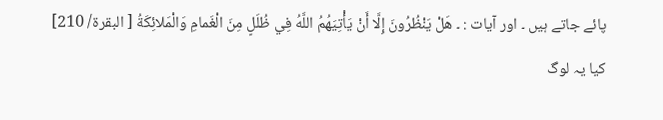پائے جاتے ہیں ۔ اور آیات : ۔ هَلْ يَنْظُرُونَ إِلَّا أَنْ يَأْتِيَهُمُ اللَّهُ فِي ظُلَلٍ مِنَ الْغَمامِ وَالْمَلائِكَةُ [ البقرة/ 210] کیا یہ لوگ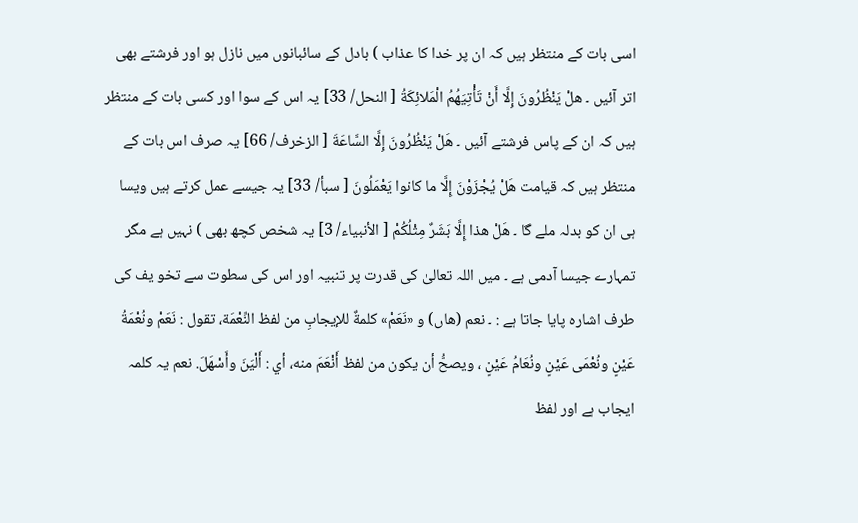اسی بات کے منتظر ہیں کہ ان پر خدا کا عذاب ) بادل کے سائبانوں میں نازل ہو اور فرشتے بھی اتر آئیں ۔ ھلْ يَنْظُرُونَ إِلَّا أَنْ تَأْتِيَهُمُ الْمَلائِكَةُ [ النحل/ 33] یہ اس کے سوا اور کسی بات کے منتظر ہیں کہ ان کے پاس فرشتے آئیں ۔ هَلْ يَنْظُرُونَ إِلَّا السَّاعَةَ [ الزخرف/ 66] یہ صرف اس بات کے منتظر ہیں کہ قیامت هَلْ يُجْزَوْنَ إِلَّا ما کانوا يَعْمَلُونَ [ سبأ/ 33] یہ جیسے عمل کرتے ہیں ویسا ہی ان کو بدلہ ملے گا ۔ هَلْ هذا إِلَّا بَشَرٌ مِثْلُكُمْ [ الأنبیاء/ 3] یہ شخص کچھ بھی ) نہیں ہے مگر تمہارے جیسا آدمی ہے ۔ میں اللہ تعالیٰ کی قدرت پر تنبیہ اور اس کی سطوت سے تخو یف کی طرف اشارہ پایا جاتا ہے : ۔ نعم (هاں) و «نَعَمْ» كلمةٌ للإيجابِ من لفظ النِّعْمَة، تقول : نَعَمْ ونُعْمَةُ عَيْنٍ ونُعْمَى عَيْنٍ ونُعَامُ عَيْنٍ ، ويصحُّ أن يكون من لفظ أَنْعَمَ منه، أي : أَلْيَنَ وأَسْهَلَ. نعم یہ کلمہ ایجاب ہے اور لفظ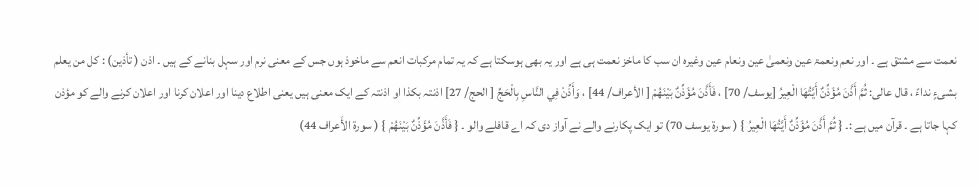نعمت سے مشتق ہے ۔ اور نعم ونعمۃ عین ونعمیٰ عین ونعام عین وغیرہ ان سب کا ماخز نعمت ہی ہے اور یہ بھی ہوسکتا ہے کہ یہ تمام مرکبات انعم سے ماخوذ ہوں جس کے معنی نرم اور سہل بنانے کے ہیں ۔ اذن ( تأذين) : كل من يعلم بشیءٍ نداءً ، قال عالی: ثُمَّ أَذَّنَ مُؤَذِّنٌ أَيَّتُهَا الْعِيرُ [يوسف/ 70] ، فَأَذَّنَ مُؤَذِّنٌ بَيْنَهُمْ [ الأعراف/ 44] ، وَأَذِّنْ فِي النَّاسِ بِالْحَجِّ [ الحج/ 27] اذنتہ بکذا او اذنتہ کے ایک معنی ہیں یعنی اطلاع دینا اور اعلان کرنا اور اعلان کرنے والے کو مؤذن کہا جاتا ہے ۔ قرآن میں ہے :۔ { ثُمَّ أَذَّنَ مُؤَذِّنٌ أَيَّتُهَا الْعِيرُ } ( سورة يوسف 70) تو ایک پکارنے والے نے آواز دی کہ اے قافلے والو ۔ { فَأَذَّنَ مُؤَذِّنٌ بَيْنَهُمْ } ( سورة الأَعراف 44)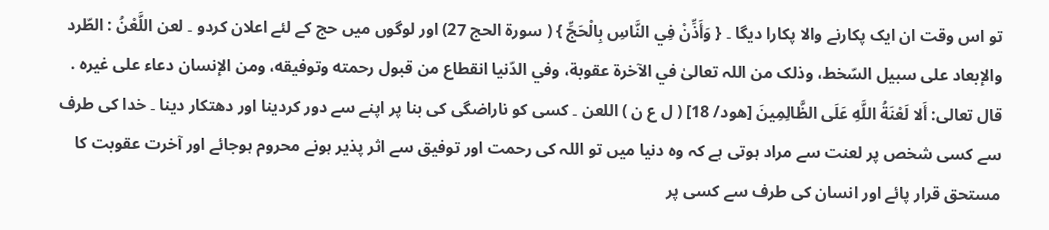تو اس وقت ان ایک پکارنے والا پکارا دیگا ۔ { وَأَذِّنْ فِي النَّاسِ بِالْحَجِّ } ( سورة الحج 27) اور لوگوں میں حج کے لئے اعلان کردو ۔ لعن اللَّعْنُ : الطّرد والإبعاد علی سبیل السّخط، وذلک من اللہ تعالیٰ في الآخرة عقوبة، وفي الدّنيا انقطاع من قبول رحمته وتوفیقه، ومن الإنسان دعاء علی غيره . قال تعالی: أَلا لَعْنَةُ اللَّهِ عَلَى الظَّالِمِينَ [هود/ 18] ( ل ع ن ) اللعن ۔ کسی کو ناراضگی کی بنا پر اپنے سے دور کردینا اور دھتکار دینا ۔ خدا کی طرف سے کسی شخص پر لعنت سے مراد ہوتی ہے کہ وہ دنیا میں تو اللہ کی رحمت اور توفیق سے اثر پذیر ہونے محروم ہوجائے اور آخرت عقوبت کا مستحق قرار پائے اور انسان کی طرف سے کسی پر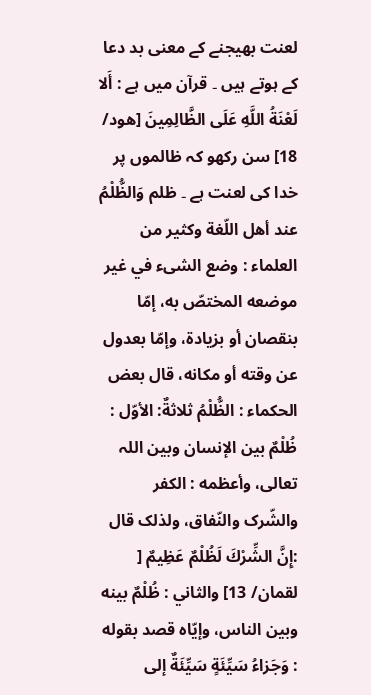لعنت بھیجنے کے معنی بد دعا کے ہوتے ہیں ۔ قرآن میں ہے : أَلا لَعْنَةُ اللَّهِ عَلَى الظَّالِمِينَ [هود/ 18] سن رکھو کہ ظالموں پر خدا کی لعنت ہے ۔ ظلم وَالظُّلْمُ عند أهل اللّغة وكثير من العلماء : وضع الشیء في غير موضعه المختصّ به، إمّا بنقصان أو بزیادة، وإمّا بعدول عن وقته أو مکانه، قال بعض الحکماء : الظُّلْمُ ثلاثةٌ: الأوّل : ظُلْمٌ بين الإنسان وبین اللہ تعالی، وأعظمه : الکفر والشّرک والنّفاق، ولذلک قال :إِنَّ الشِّرْكَ لَظُلْمٌ عَظِيمٌ [ لقمان/ 13] والثاني : ظُلْمٌ بينه وبین الناس، وإيّاه قصد بقوله : وَجَزاءُ سَيِّئَةٍ سَيِّئَةٌ إلى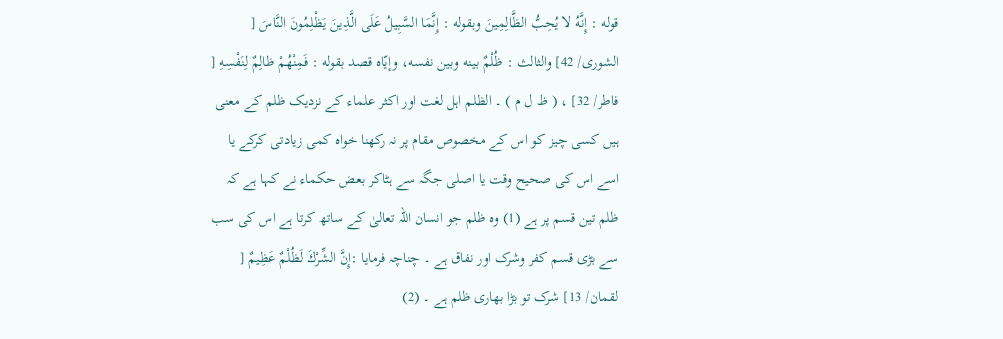قوله : إِنَّهُ لا يُحِبُّ الظَّالِمِينَ وبقوله : إِنَّمَا السَّبِيلُ عَلَى الَّذِينَ يَظْلِمُونَ النَّاسَ [ الشوری/ 42] والثالث : ظُلْمٌ بينه وبین نفسه، وإيّاه قصد بقوله : فَمِنْهُمْ ظالِمٌ لِنَفْسِهِ [ فاطر/ 32] ، ( ظ ل م ) ۔ الظلم اہل لغت اور اکثر علماء کے نزدیک ظلم کے معنی ہیں کسی چیز کو اس کے مخصوص مقام پر نہ رکھنا خواہ کمی زیادتی کرکے یا اسے اس کی صحیح وقت یا اصلی جگہ سے ہٹاکر بعض حکماء نے کہا ہے کہ ظلم تین قسم پر ہے (1) وہ ظلم جو انسان اللہ تعالیٰ کے ساتھ کرتا ہے اس کی سب سے بڑی قسم کفر وشرک اور نفاق ہے ۔ چناچہ فرمایا :إِنَّ الشِّرْكَ لَظُلْمٌ عَظِيمٌ [ لقمان/ 13] شرک تو بڑا بھاری ظلم ہے ۔ (2)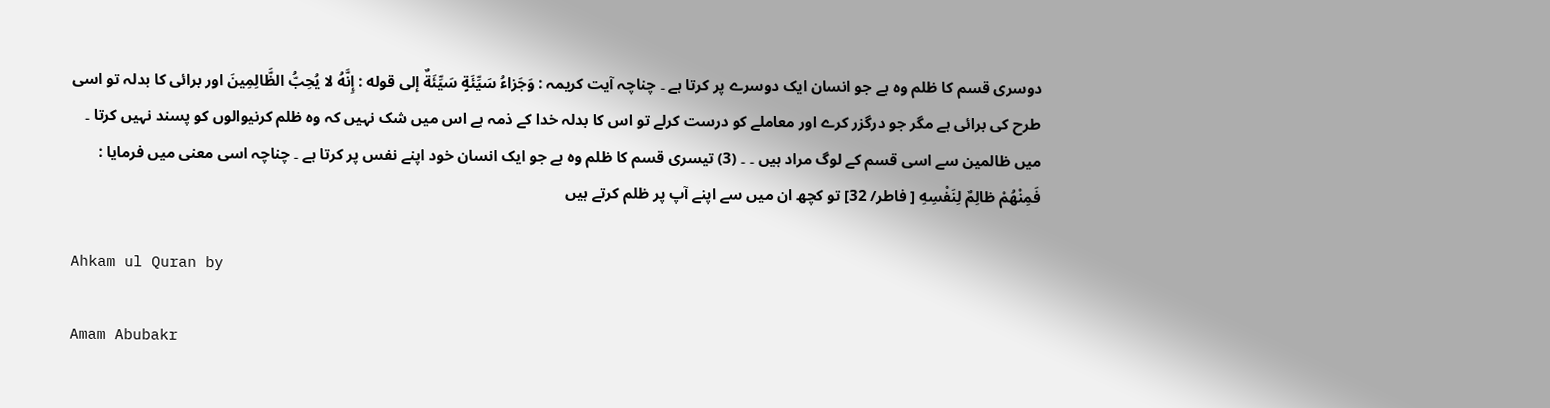دوسری قسم کا ظلم وہ ہے جو انسان ایک دوسرے پر کرتا ہے ۔ چناچہ آیت کریمہ : وَجَزاءُ سَيِّئَةٍ سَيِّئَةٌ إلى قوله : إِنَّهُ لا يُحِبُّ الظَّالِمِينَ اور برائی کا بدلہ تو اسی طرح کی برائی ہے مگر جو درگزر کرے اور معاملے کو درست کرلے تو اس کا بدلہ خدا کے ذمہ ہے اس میں شک نہیں کہ وہ ظلم کرنیوالوں کو پسند نہیں کرتا ۔ میں ظالمین سے اسی قسم کے لوگ مراد ہیں ۔ ۔ (3) تیسری قسم کا ظلم وہ ہے جو ایک انسان خود اپنے نفس پر کرتا ہے ۔ چناچہ اسی معنی میں فرمایا : فَمِنْهُمْ ظالِمٌ لِنَفْسِهِ [ فاطر/ 32] تو کچھ ان میں سے اپنے آپ پر ظلم کرتے ہیں

Ahkam ul Quran by

Amam Abubakr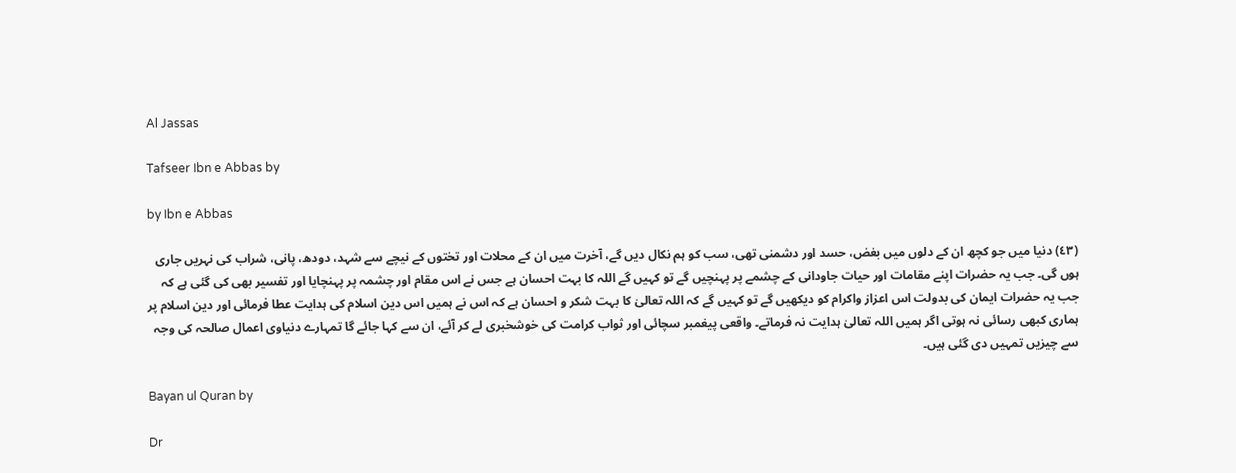Al Jassas

Tafseer Ibn e Abbas by

by Ibn e Abbas

(٤٣) دنیا میں جو کچھ ان کے دلوں میں بغض، حسد اور دشمنی تھی، سب کو ہم نکال دیں گے، آخرت میں ان کے محلات اور تختوں کے نیچے سے شہد، دودھ، پانی، شراب کی نہریں جاری ہوں گی۔ جب یہ حضرات اپنے مقامات اور حیات جاودانی کے چشمے پر پہنچیں گے تو کہیں گے اللہ کا بہت احسان ہے جس نے اس مقام اور چشمہ پر پہنچایا اور تفسیر بھی کی گئی ہے کہ جب یہ حضرات ایمان کی بدولت اس اعزاز واکرام کو دیکھیں گے تو کہیں گے کہ اللہ تعالیٰ کا بہت شکر و احسان ہے کہ اس نے ہمیں اس دین اسلام کی ہدایت عطا فرمائی اور دین اسلام پر ہماری کبھی رسائی نہ ہوتی اگر ہمیں اللہ تعالیٰ ہدایت نہ فرماتے۔ واقعی پیغمبر سچائی اور ثواب کرامت کی خوشخبری لے کر آئے، ان سے کہا جائے گا تمہارے دنیاوی اعمال صالحہ کی وجہ سے چیزیں تمہیں دی گئی ہیں۔

Bayan ul Quran by

Dr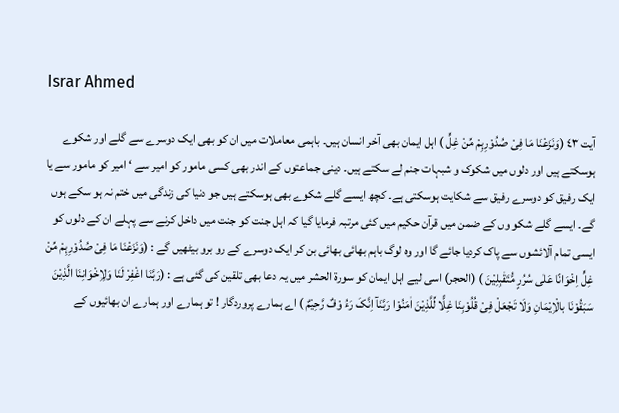Israr Ahmed

آیت ٤٣ (وَنَزَعْنَا مَا فِیْ صُدُوْرِہِمْ مِّنْ غِلٍّ ) اہل ایمان بھی آخر انسان ہیں۔ باہمی معاملات میں ان کو بھی ایک دوسرے سے گلے اور شکوے ہوسکتے ہیں اور دلوں میں شکوک و شبہات جنم لے سکتے ہیں۔ دینی جماعتوں کے اندر بھی کسی مامور کو امیر سے ‘ امیر کو مامور سے یا ایک رفیق کو دوسرے رفیق سے شکایت ہوسکتی ہے۔ کچھ ایسے گلے شکوے بھی ہوسکتے ہیں جو دنیا کی زندگی میں ختم نہ ہو سکے ہوں گے۔ ایسے گلے شکو وں کے ضمن میں قرآن حکیم میں کئی مرتبہ فرمایا گیا کہ اہل جنت کو جنت میں داخل کرنے سے پہلے ان کے دلوں کو ایسی تمام آلائشوں سے پاک کردیا جائے گا اور وہ لوگ باہم بھائی بھائی بن کر ایک دوسرے کے رو برو بیٹھیں گے : (وَنَزَعْنَا مَا فِیْ صُدُوْرِہِمْ مِّنْ غِلٍّ اِخْوَانًا عَلٰی سُرُرٍ مُّتَقٰبِلِیْنَ ) (الحجر) اسی لیے اہل ایمان کو سورة الحشر میں یہ دعا بھی تلقین کی گئی ہے : (رَبَّنَا اغْفِرْ لَنَا وَلِاِخْوَانِنَا الَّذِیْنَ سَبَقُوْنَا بالْاِیْمَانِ وَلَا تَجْعَلْ فِیْ قُلُوْبِنَا غِلًّا لِّلَّذِیْنَ اٰمَنُوْا رَبَّنَآ اِنَّکَ رَءُ وْفٌ رَّحِیْمٌ ) اے ہمارے پروردگار ! تو ہمارے اور ہمارے ان بھائیوں کے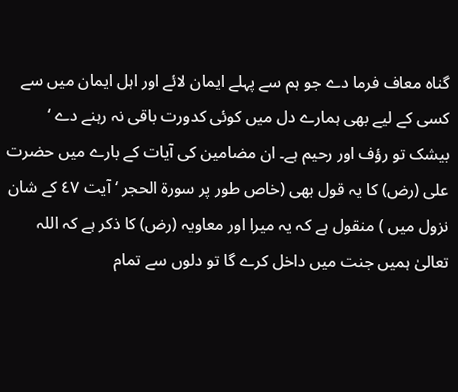گناہ معاف فرما دے جو ہم سے پہلے ایمان لائے اور اہل ایمان میں سے کسی کے لیے بھی ہمارے دل میں کوئی کدورت باقی نہ رہنے دے ‘ بیشک تو رؤف اور رحیم ہے۔ ان مضامین کی آیات کے بارے میں حضرت علی (رض) کا یہ قول بھی (خاص طور پر سورة الحجر ‘ آیت ٤٧ کے شان نزول میں ) منقول ہے کہ یہ میرا اور معاویہ (رض) کا ذکر ہے کہ اللہ تعالیٰ ہمیں جنت میں داخل کرے گا تو دلوں سے تمام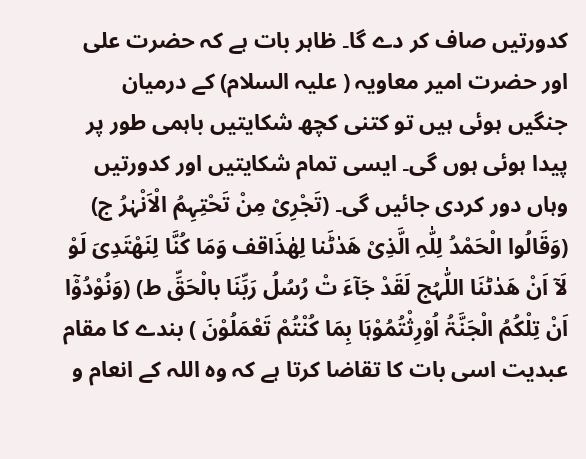کدورتیں صاف کر دے گا۔ ظاہر بات ہے کہ حضرت علی اور حضرت امیر معاویہ ( علیہ السلام) کے درمیان جنگیں ہوئی ہیں تو کتنی کچھ شکایتیں باہمی طور پر پیدا ہوئی ہوں گی۔ ایسی تمام شکایتیں اور کدورتیں وہاں دور کردی جائیں گی۔ (تَجْرِیْ مِنْ تَحْتِہِمُ الْاَنْہٰرُ ج) (وَقَالُوا الْحَمْدُ لِلّٰہِ الَّذِیْ ھَدٰٹَنا لِھٰذَاقف وَمَا کُنَّا لِنَھْتَدِیَ لَوْ لَآ اَنْ ھَدٰٹنَا اللّٰہُج لَقَدْ جَآءَ تْ رُسُلُ رَبِّنَا بالْحَقِّ ط) (وَنُوْدُوْٓا اَنْ تِلْکُمُ الْجَنَّۃُ اُوْرِثْتُمُوْہَا بِمَا کُنْتُمْ تَعْمَلُوْنَ ) بندے کا مقام عبدیت اسی بات کا تقاضا کرتا ہے کہ وہ اللہ کے انعام و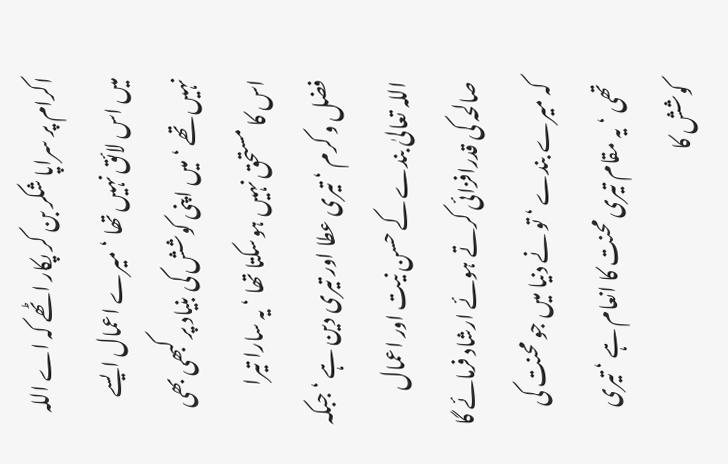اکرام پر سراپا شکر بن کر پکار اٹھے کہ اے اللہ میں اس لائق نہیں تھا ‘ میرے اعمال ایسے نہیں تھے ‘ میں اپنی کوشش کی بنیاد پر کبھی بھی اس کا مستحق نہیں ہوسکتا تھا ‘ یہ سارا تیرا فضل و کرم ‘ تیری عطا اور تیری دین ہے ‘ جبکہ اللہ تعالیٰ بندے کے حسن نیت اور اعمال صالحہ کی قدرافزائی کرتے ہوئے ارشاد فرمائے گا کہ میرے بندے ‘ تو نے دنیا میں جو محنت کی تھی ‘ یہ مقام تیری محنت کا انعام ہے ‘ تیری کوشش کا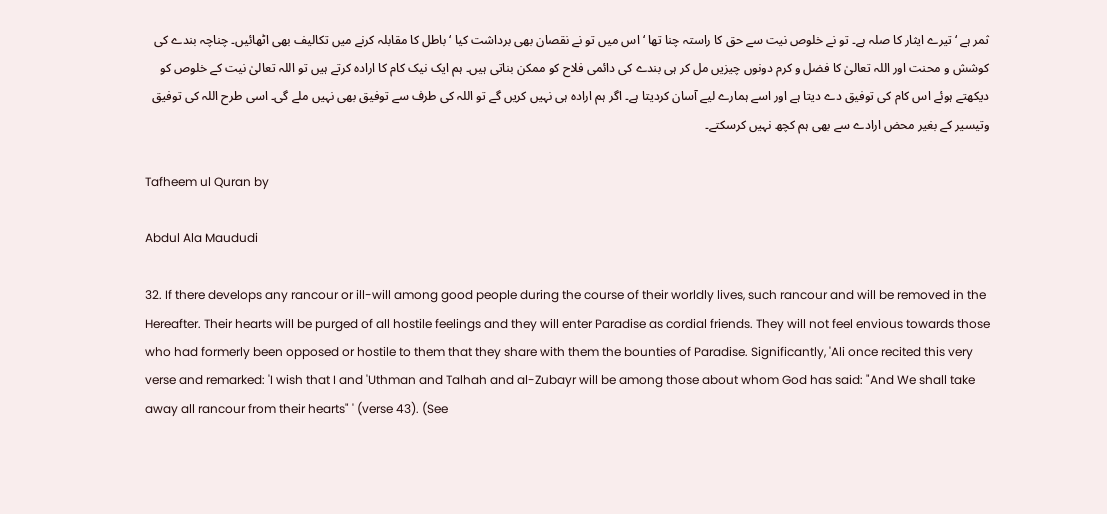ثمر ہے ‘ تیرے ایثار کا صلہ ہے۔ تو نے خلوص نیت سے حق کا راستہ چنا تھا ‘ اس میں تو نے نقصان بھی برداشت کیا ‘ باطل کا مقابلہ کرنے میں تکالیف بھی اٹھائیں۔ چناچہ بندے کی کوشش و محنت اور اللہ تعالیٰ کا فضل و کرم دونوں چیزیں مل کر ہی بندے کی دائمی فلاح کو ممکن بناتی ہیں۔ ہم ایک نیک کام کا ارادہ کرتے ہیں تو اللہ تعالیٰ نیت کے خلوص کو دیکھتے ہوئے اس کام کی توفیق دے دیتا ہے اور اسے ہمارے لیے آسان کردیتا ہے۔ اگر ہم ارادہ ہی نہیں کریں گے تو اللہ کی طرف سے توفیق بھی نہیں ملے گی۔ اسی طرح اللہ کی توفیق وتیسیر کے بغیر محض ارادے سے بھی ہم کچھ نہیں کرسکتے۔

Tafheem ul Quran by

Abdul Ala Maududi

32. If there develops any rancour or ill-will among good people during the course of their worldly lives, such rancour and will be removed in the Hereafter. Their hearts will be purged of all hostile feelings and they will enter Paradise as cordial friends. They will not feel envious towards those who had formerly been opposed or hostile to them that they share with them the bounties of Paradise. Significantly, 'Ali once recited this very verse and remarked: 'I wish that I and 'Uthman and Talhah and al-Zubayr will be among those about whom God has said: "And We shall take away all rancour from their hearts" ' (verse 43). (See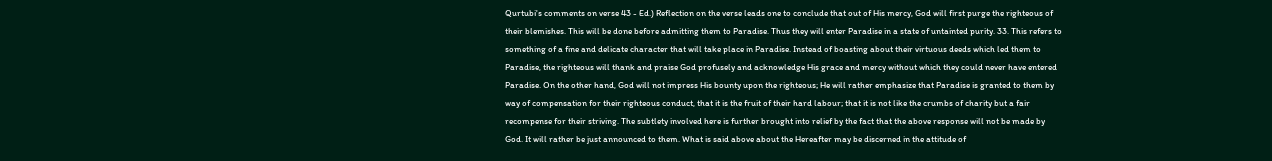Qurtubi's comments on verse 43 - Ed.) Reflection on the verse leads one to conclude that out of His mercy, God will first purge the righteous of their blemishes. This will be done before admitting them to Paradise. Thus they will enter Paradise in a state of untainted purity. 33. This refers to something of a fine and delicate character that will take place in Paradise. Instead of boasting about their virtuous deeds which led them to Paradise, the righteous will thank and praise God profusely and acknowledge His grace and mercy without which they could never have entered Paradise. On the other hand, God will not impress His bounty upon the righteous; He will rather emphasize that Paradise is granted to them by way of compensation for their righteous conduct, that it is the fruit of their hard labour; that it is not like the crumbs of charity but a fair recompense for their striving. The subtlety involved here is further brought into relief by the fact that the above response will not be made by God. It will rather be just announced to them. What is said above about the Hereafter may be discerned in the attitude of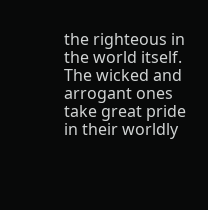the righteous in the world itself. The wicked and arrogant ones take great pride in their worldly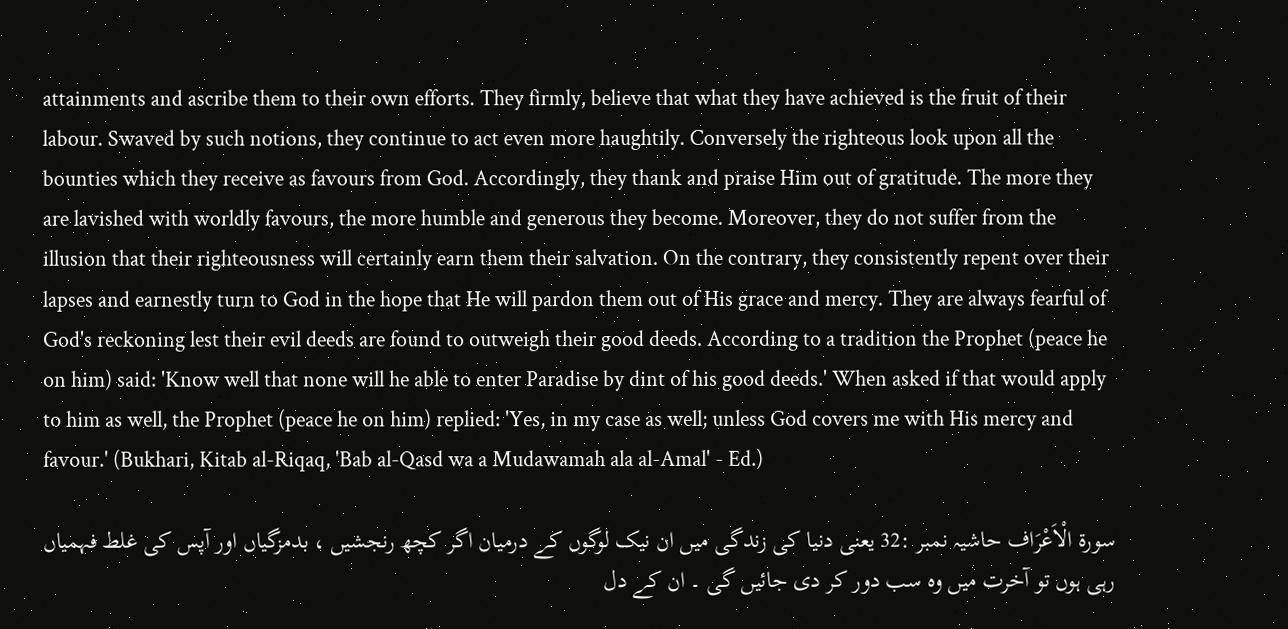attainments and ascribe them to their own efforts. They firmly, believe that what they have achieved is the fruit of their labour. Swaved by such notions, they continue to act even more haughtily. Conversely the righteous look upon all the bounties which they receive as favours from God. Accordingly, they thank and praise Him out of gratitude. The more they are lavished with worldly favours, the more humble and generous they become. Moreover, they do not suffer from the illusion that their righteousness will certainly earn them their salvation. On the contrary, they consistently repent over their lapses and earnestly turn to God in the hope that He will pardon them out of His grace and mercy. They are always fearful of God's reckoning lest their evil deeds are found to outweigh their good deeds. According to a tradition the Prophet (peace he on him) said: 'Know well that none will he able to enter Paradise by dint of his good deeds.' When asked if that would apply to him as well, the Prophet (peace he on him) replied: 'Yes, in my case as well; unless God covers me with His mercy and favour.' (Bukhari, Kitab al-Riqaq, 'Bab al-Qasd wa a Mudawamah ala al-Amal' - Ed.)

سورة الْاَعْرَاف حاشیہ نمبر :32 یعنی دنیا کی زندگی میں ان نیک لوگوں کے درمیان اگر کچھ رنجشیں ، بدمزگیاں اور آپس کی غلط فہمیاں رہی ہوں تو آخرت میں وہ سب دور کر دی جائیں گی ۔ ان کے دل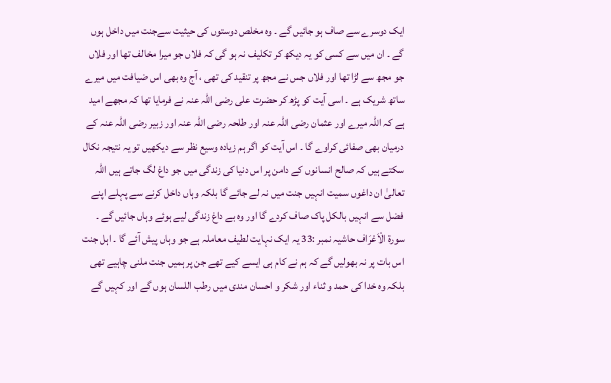ایک دوسرے سے صاف ہو جائیں گے ۔ وہ مخلص دوستوں کی حیثیت سےجنت میں داخل ہوں گے ۔ ان میں سے کسی کو یہ دیکھ کر تکلیف نہ ہو گی کہ فلاں جو میرا مخالف تھا اور فلاں جو مجھ سے لڑا تھا اور فلاں جس نے مجھ پر تنقید کی تھی ، آج وہ بھی اس ضیافت میں میرے ساتھ شریک ہے ۔ اسی آیت کو پڑھ کر حضرت علی رضی اللہ عنہ نے فرمایا تھا کہ مجھے امید ہے کہ اللہ میرے اور عثمان رضی اللہ عنہ اور طلحہ رضی اللہ عنہ اور زبیر رضی اللہ عنہ کے درمیان بھی صفائی کراوے گا ۔ اس آیت کو اگر ہم زیادہ وسیع نظر سے دیکھیں تو یہ نتیجہ نکال سکتے ہیں کہ صالح انسانوں کے دامن پر اس دنیا کی زندگی میں جو داغ لگ جاتے ہیں اللہ تعالیٰ ان داغوں سمیت انہیں جنت میں نہ لے جائے گا بلکہ وہاں داخل کرنے سے پہلے اپنے فضل سے انہیں بالکل پاک صاف کردے گا اور وہ بے داغ زندگی لیے ہوئے وہاں جائیں گے ۔ سورة الْاَعْرَاف حاشیہ نمبر :33 یہ ایک نہایت لطیف معاملہ ہے جو وہاں پیش آئے گا ۔ اہل جنت اس بات پر نہ بھولیں گے کہ ہم نے کام ہی ایسے کیے تھے جن پر ہمیں جنت ملنی چاہیے تھی بلکہ وہ خدا کی حمد و ثناء اور شکر و احسان مندی میں رطب اللسان ہوں گے اور کہیں گے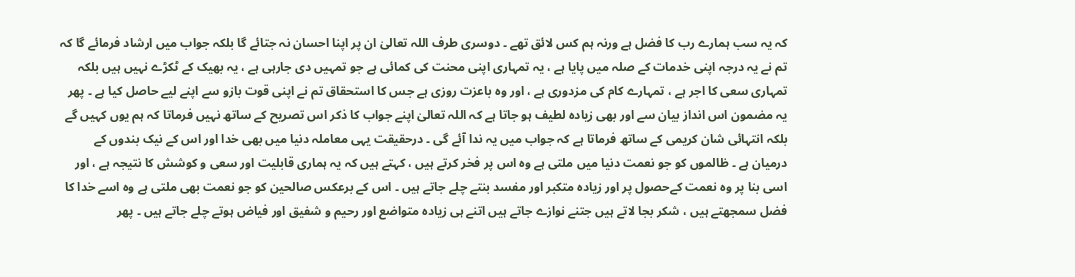کہ یہ سب ہمارے رب کا فضل ہے ورنہ ہم کس لائق تھے ۔ دوسری طرف اللہ تعالیٰ ان پر اپنا احسان نہ جتائے گا بلکہ جواب میں ارشاد فرمائے گا کہ تم نے یہ درجہ اپنی خدمات کے صلہ میں پایا ہے ، یہ تمہاری اپنی محنت کی کمائی ہے جو تمہیں دی جارہی ہے ، یہ بھیک کے ٹکڑے نہیں ہیں بلکہ تمہاری سعی کا اجر ہے ، تمہارے کام کی مزدوری ہے ، اور وہ باعزت روزی ہے جس کا استحقاق تم نے اپنی قوت بازو سے اپنے لیے حاصل کیا ہے ۔ پھر یہ مضمون اس انداز بیان سے اور بھی زیادہ لطیف ہو جاتا ہے کہ اللہ تعالیٰ اپنے جواب کا ذکر اس تصریح کے ساتھ نہیں فرماتا کہ ہم یوں کہیں گے بلکہ انتہائی شان کریمی کے ساتھ فرماتا ہے کہ جواب میں یہ ندا آئے گی ۔ درحقیقت یہی معاملہ دنیا میں بھی خدا اور اس کے نیک بندوں کے درمیان ہے ۔ ظالموں کو جو نعمت دنیا میں ملتی ہے وہ اس پر فخر کرتے ہیں ، کہتے ہیں کہ یہ ہماری قابلیت اور سعی و کوشش کا نتیجہ ہے ، اور اسی بنا پر وہ نعمت کےحصول پر اور زیادہ متکبر اور مفسد بنتے چلے جاتے ہیں ۔ اس کے برعکس صالحین کو جو نعمت بھی ملتی ہے وہ اسے خدا کا فضل سمجھتے ہیں ، شکر بجا لاتے ہیں جتنے نوازے جاتے ہیں اتنے ہی زیادہ متواضع اور رحیم و شفیق اور فیاض ہوتے چلے جاتے ہیں ۔ پھر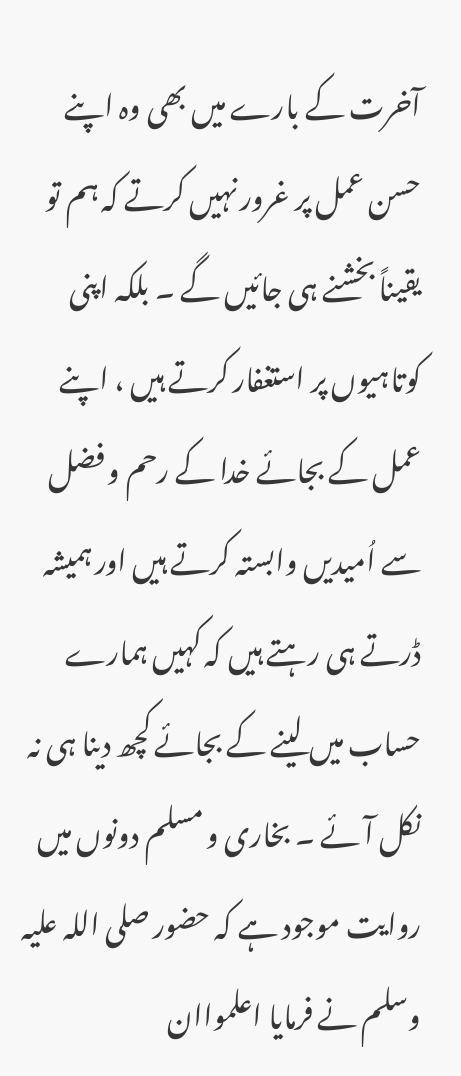آخرت کے بارے میں بھی وہ اپنے حسن عمل پر غرور نہیں کرتے کہ ہم تو یقیناً بخشنے ہی جائیں گے ۔ بلکہ اپنی کوتاہیوں پر استغفار کرتے ہیں ، اپنے عمل کے بجائے خدا کے رحم و فضل سے اُمیدیں وابستہ کرتے ہیں اور ہمیشہ ڈرتے ہی رہتے ہیں کہ کہیں ہمارے حساب میں لینے کے بجائے کچھ دینا ہی نہ نکل آئے ۔ بخاری و مسلم دونوں میں روایت موجود ہے کہ حضور صلی اللہ علیہ وسلم نے فرمایا اعلمواان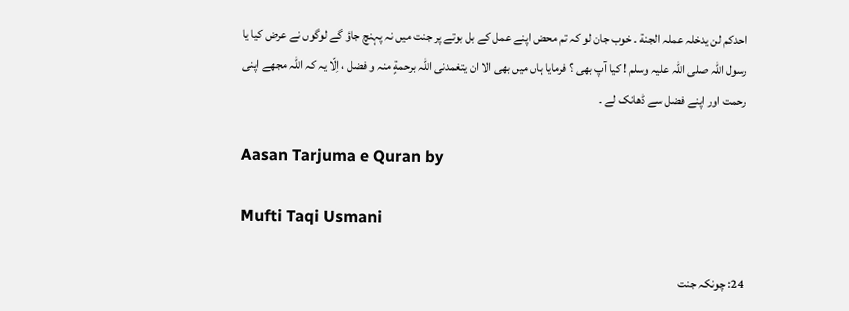احدکم لن یدخلہ عملہ الجنة ۔ خوب جان لو کہ تم محض اپنے عمل کے بل بوتے پر جنت میں نہ پہنچ جاؤ گے لوگوں نے عرض کیا یا رسول اللہ صلی اللہ علیہ وسلم ! کیا آپ بھی ؟ فرمایا ہاں میں بھی الا ان یتغمدنی اللہ برحمةٍ منہ و فضل ، اِلّا یہ کہ اللہ مجھے اپنی رحمت اور اپنے فضل سے ڈھانک لے ۔

Aasan Tarjuma e Quran by

Mufti Taqi Usmani

24: چونکہ جنت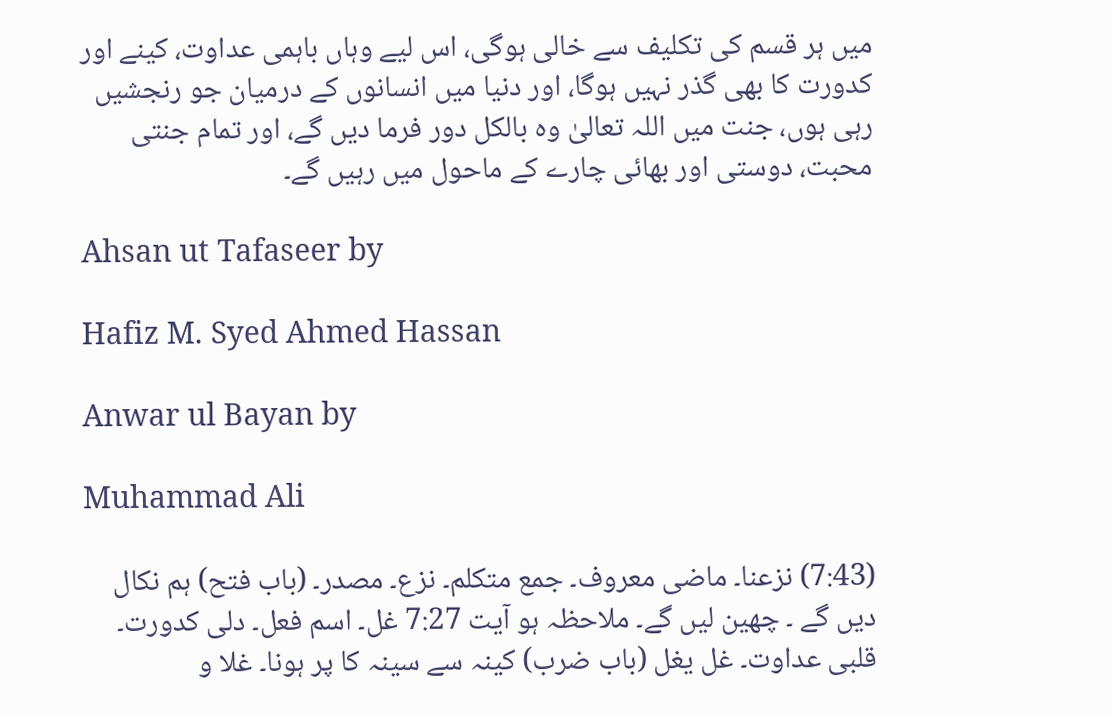میں ہر قسم کی تکلیف سے خالی ہوگی، اس لیے وہاں باہمی عداوت، کینے اور کدورت کا بھی گذر نہیں ہوگا، اور دنیا میں انسانوں کے درمیان جو رنجشیں رہی ہوں، جنت میں اللہ تعالیٰ وہ بالکل دور فرما دیں گے، اور تمام جنتی محبت، دوستی اور بھائی چارے کے ماحول میں رہیں گے۔

Ahsan ut Tafaseer by

Hafiz M. Syed Ahmed Hassan

Anwar ul Bayan by

Muhammad Ali

(7:43) نزعنا۔ ماضی معروف۔ جمع متکلم۔ نزع۔ مصدر۔ (باب فتح) ہم نکال دیں گے ۔ چھین لیں گے۔ ملاحظہ ہو آیت 7:27 غل۔ اسم فعل۔ دلی کدورت۔ قلبی عداوت۔ غل یغل (باب ضرب) کینہ سے سینہ کا پر ہونا۔ غلا و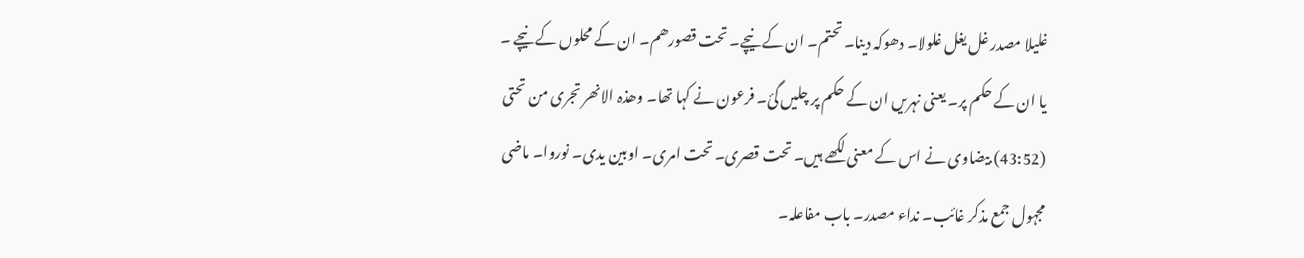غلیلا مصدر غل یغل غلولا۔ دھوکہ دینا۔ تحتم۔ ان کے نیچے۔ تحت قصورھم۔ ان کے محلوں کے نیچے ۔ یا ان کے حکم پر۔ یعنی نہریں ان کے حکم پر چلیں گئ۔ فرعون نے کہا تھا۔ وھذہ الانھر تجری من تحتی (43:52) بیضاوی نے اس کے معنی لکھے ہیں۔ تحت قصری۔ تحت امری۔ اوبین یدی۔ نوروا۔ ماضی مجہول جمع مذکر غائب۔ نداء مصدر۔ باب مفاعلہ۔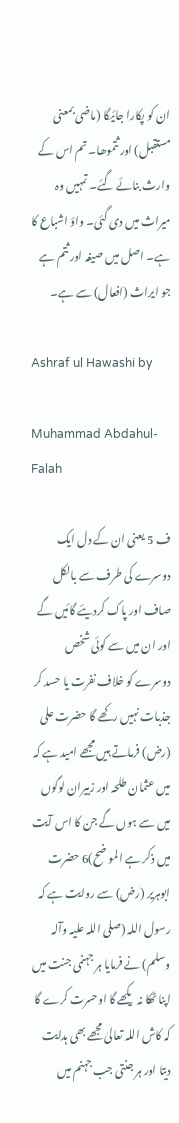ان کو پکارا جائیگا (ماضی بمعنی مستقبل) اور ثتموھا۔ تم اس کے وارث بنائے گئے۔ تمہیں وہ میراث میں دی گئی۔ واؤ اشباع کا ہے۔ اصل میں صیغہ اور ثتم ہے جو ایراث (افعال) سے ہے۔

Ashraf ul Hawashi by

Muhammad Abdahul-Falah

ف 5 یعنی ان کے دل ایک دوسرے کی طرف سے بالکل صاف اور پاک کردیئے گائیں گے اور ان میں سے کوئی شخص دوسرے کو خلاف نفرت یا حسد کر جذبات نہیں رکھے گا حضرت علی (رض) فرماتے ہیں مجھے امید ہے کہ میں عثمان طلحہ اور زبیران لوگوں میں سے ہوں گے جن کا اس آیت میں ذکر ہے المو ضح)6 حضرت ابوہریر (رض) سے روایت ہے کہ رسول اللہ (صلی اللہ علیہ وآلہ وسلم) نے فرمایا ہر جہنمی جنت میں اپنا ٹھکا نہ یکھے گا اوحسرت کرے گا کہ کاش اللہ تعالیٰ مجھے بھی ہدایت دیتا اور ہر جنتی جب جہنم میں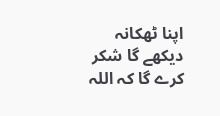اپنا ٹھکانہ دیکھے گا شکر کرے گا کہ اللہ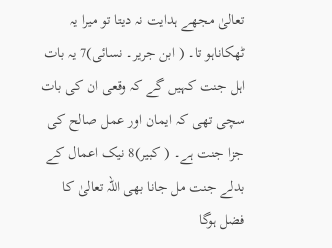تعالیٰ مجھے ہدایت نہ دیتا تو میرا یہ ٹھکاناہو تا۔ ( ابن جریر۔ نسائی)7 یہ بات اہل جنت کہیں گے کہ وقعی ان کی بات سچی تھی کہ ایمان اور عمل صالح کی جزا جنت ہے۔ ( کبیر)8 نیک اعمال کے بدلے جنت مل جانا بھی اللہ تعالیٰ کا فضل ہوگا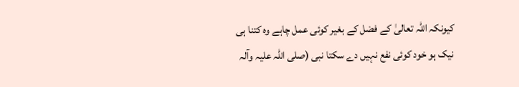کیونکہ اللہ تعالیٰ کے فضل کے بغیر کوئی عمل چاہے وہ کتنا ہی نیک ہو خود کوئی نفع نہیں دے سکتا نبی (صلی اللہ علیہ وآلہ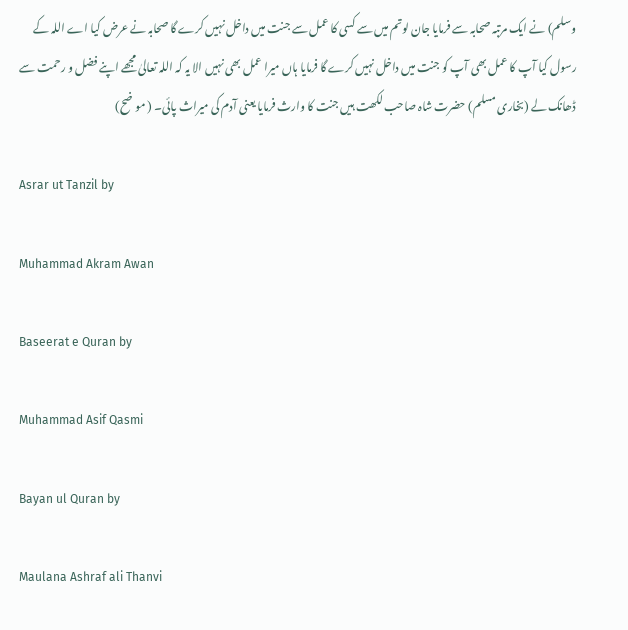وسلم) نے ایک مرتبہ صحابہ سے فرمایا جان لوتم میں سے کسی کا عمل سے جنت میں داخل نہیں کرے گا صحابہ نے عرض کیا اے اللہ کے رسول کیا آپ کا عمل بھی آپ کو جنت میں داخل نہیں کرے گا فرمایا ہاں میرا عمل بھی نہیں الا یہ کہ اللہ تعالیٰ مجھے اپنے فضل و رحمت سے ڈھانک لے (بخاری مسلم) حضرت شاہ صاحب لکھت ہیں جنت کا وارث فرمایا یعنی آدم کی میراث پائی۔ ( مو ضح)

Asrar ut Tanzil by

Muhammad Akram Awan

Baseerat e Quran by

Muhammad Asif Qasmi

Bayan ul Quran by

Maulana Ashraf ali Thanvi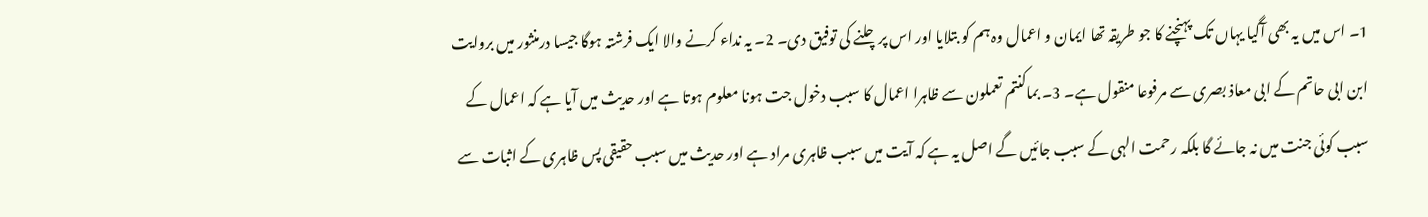1۔ اس میں یہ بھی آگیا یہاں تک پہنچنے کا جو طریقہ تھا ایمان و اعمال وہ ہم کو بتلایا اور اس پرچلنے کی توفیق دی۔ 2۔ یہ نداء کرنے والا ایک فرشتہ ہوگا جیسا درمنثور میں بروایت ابن ابی حاتم کے ابی معاذ بصری سے مرفوعا منقول ہے۔ 3۔ بماکنتم تعملون سے ظاہرا اعمال کا سبب دخول جت ہونا معلوم ہوتا ہے اور حدیث میں آیا ہے کہ اعمال کے سبب کوئی جنت میں نہ جائے گا بلکہ رحمت الہی کے سبب جائیں گے اصل یہ ہے کہ آیت میں سبب ظاہری مراد ہے اور حدیث میں سبب حقیقی پس ظاہری کے اثبات سے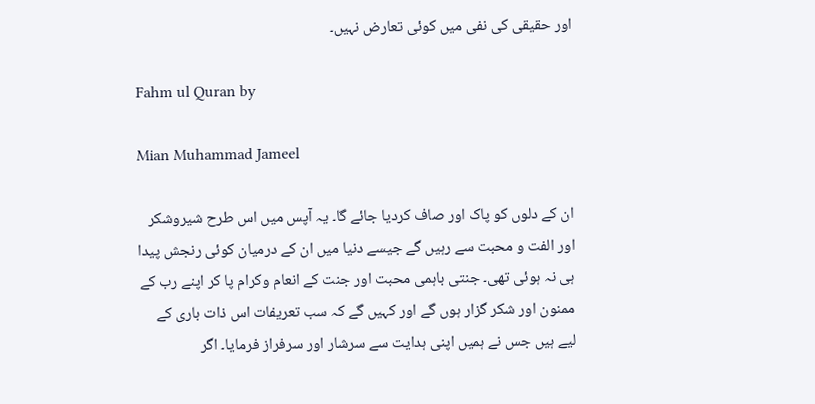اور حقیقی کی نفی میں کوئی تعارض نہیں۔

Fahm ul Quran by

Mian Muhammad Jameel

ان کے دلوں کو پاک اور صاف کردیا جائے گا۔ یہ آپس میں اس طرح شیروشکر اور الفت و محبت سے رہیں گے جیسے دنیا میں ان کے درمیان کوئی رنجش پیدا ہی نہ ہوئی تھی۔ جنتی باہمی محبت اور جنت کے انعام وکرام پا کر اپنے رب کے ممنون اور شکر گزار ہوں گے اور کہیں گے کہ سب تعریفات اس ذات باری کے لیے ہیں جس نے ہمیں اپنی ہدایت سے سرشار اور سرفراز فرمایا۔ اگر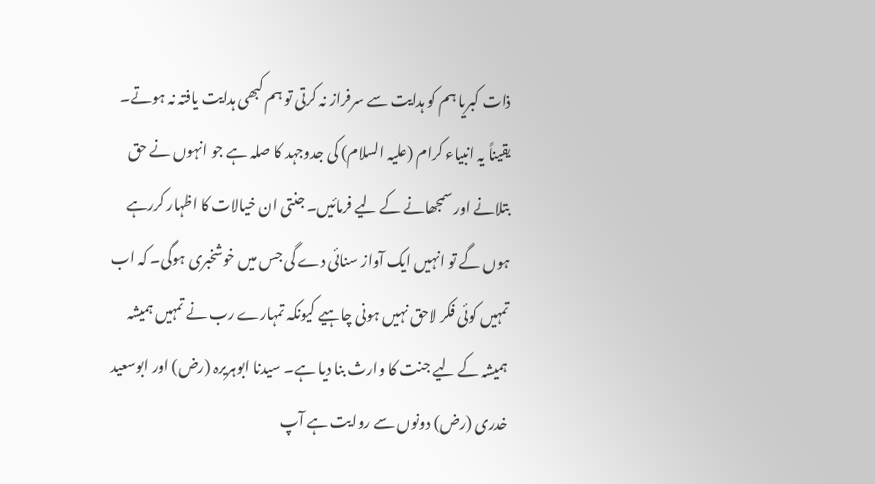ذات کبریا ہم کو ہدایت سے سرفراز نہ کرتی تو ہم کبھی ہدایت یافتہ نہ ہوتے۔ یقیناً یہ انبیاء کرام (علیہ السلام) کی جدوجہد کا صلہ ہے جو انہوں نے حق بتلانے اور سمجھانے کے لیے فرمائیں۔ جنتی ان خیالات کا اظہار کررہے ہوں گے تو انہیں ایک آواز سنائی دے گی جس میں خوشخبری ہوگی۔ کہ اب تمہیں کوئی فکر لاحق نہیں ہونی چاہیے کیونکہ تمہارے رب نے تمہیں ہمیشہ ہمیشہ کے لیے جنت کا وارث بنا دیا ہے۔ سیدنا ابوہریرہ (رض) اور ابوسعید خدری (رض) دونوں سے روایت ہے آپ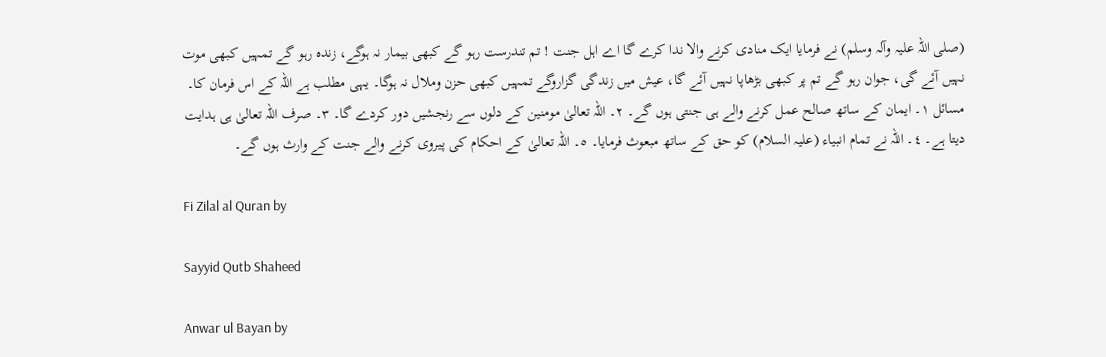(صلی اللہ علیہ وآلہ وسلم) نے فرمایا ایک منادی کرنے والا ندا کرے گا اے اہل جنت ! تم تندرست رہو گے کبھی بیمار نہ ہوگے، زندہ رہو گے تمہیں کبھی موت نہیں آئے گی، جوان رہو گے تم پر کبھی بڑھاپا نہیں آئے گا، عیش میں زندگی گزاروگے تمہیں کبھی حزن وملال نہ ہوگا۔ یہی مطلب ہے اللہ کے اس فرمان کا۔ مسائل ١۔ ایمان کے ساتھ صالح عمل کرنے والے ہی جنتی ہوں گے۔ ٢۔ اللہ تعالیٰ مومنین کے دلوں سے رنجشیں دور کردے گا۔ ٣۔ صرف اللہ تعالیٰ ہی ہدایت دیتا ہے۔ ٤۔ اللہ نے تمام انبیاء (علیہ السلام) کو حق کے ساتھ مبعوث فرمایا۔ ٥۔ اللہ تعالیٰ کے احکام کی پیروی کرنے والے جنت کے وارث ہوں گے۔

Fi Zilal al Quran by

Sayyid Qutb Shaheed

Anwar ul Bayan by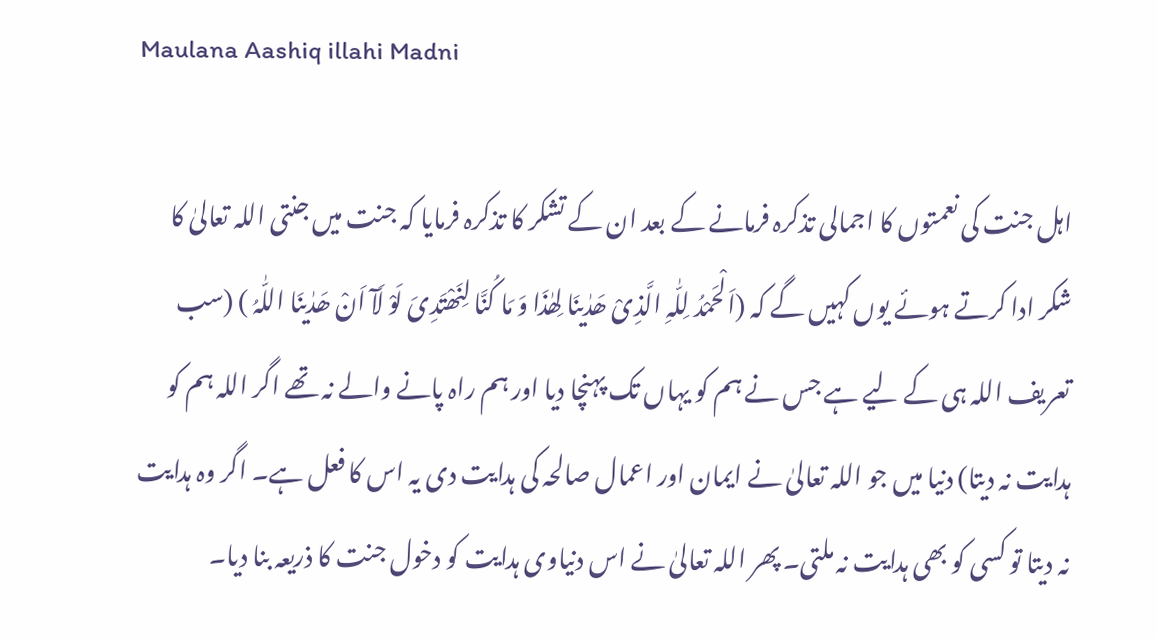Maulana Aashiq illahi Madni

اہل جنت کی نعمتوں کا اجمالی تذکرہ فرمانے کے بعد ان کے تشکر کا تذکرہ فرمایا کہ جنت میں جنتی اللہ تعالیٰ کا شکر ادا کرتے ہوئے یوں کہیں گے کہ (اَلْحَمْدُ لِلّٰہِ الَّذِیْ ھَدٰینَا لِھٰذَا وَ مَا کُنَّا لِنَھْتَدِیَ لَوْ لَآ اَنْ ھَدٰینَا اللّٰہُ ) (سب تعریف اللہ ہی کے لیے ہے جس نے ہم کو یہاں تک پہنچا دیا اور ہم راہ پانے والے نہ تھے اگر اللہ ہم کو ہدایت نہ دیتا) دنیا میں جو اللہ تعالیٰ نے ایمان اور اعمال صالحہ کی ہدایت دی یہ اس کا فعل ہے۔ اگر وہ ہدایت نہ دیتا تو کسی کو بھی ہدایت نہ ملتی۔ پھر اللہ تعالیٰ نے اس دنیاوی ہدایت کو دخول جنت کا ذریعہ بنا دیا۔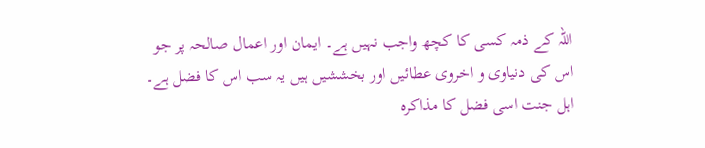اللہ کے ذمہ کسی کا کچھ واجب نہیں ہے۔ ایمان اور اعمال صالحہ پر جو اس کی دنیاوی و اخروی عطائیں اور بخششیں ہیں یہ سب اس کا فضل ہے۔ اہل جنت اسی فضل کا مذاکرہ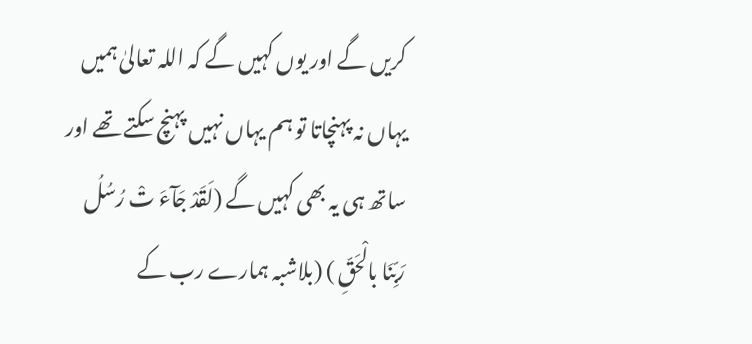کریں گے اور یوں کہیں گے کہ اللہ تعالیٰ ہمیں یہاں نہ پہنچاتا تو ہم یہاں نہیں پہنچ سکتے تھے اور ساتھ ہی یہ بھی کہیں گے (لَقَدْ جَآءَ تْ رُسُلُ رَبِّنَا بالْحَقِّ ) (بلاشبہ ہمارے رب کے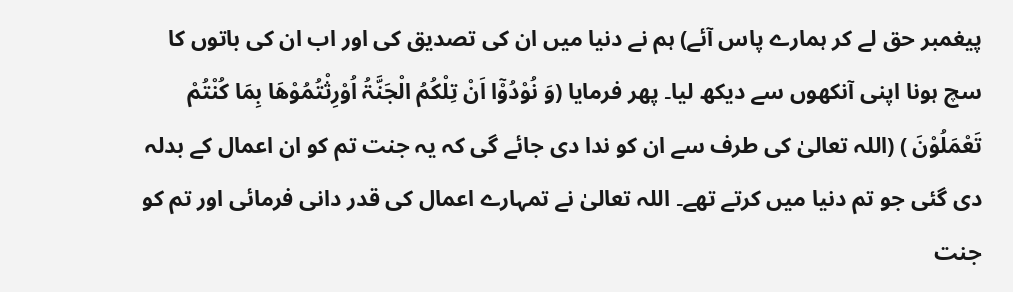پیغمبر حق لے کر ہمارے پاس آئے) ہم نے دنیا میں ان کی تصدیق کی اور اب ان کی باتوں کا سچ ہونا اپنی آنکھوں سے دیکھ لیا۔ پھر فرمایا (وَ نُوْدُوْٓا اَنْ تِلْکُمُ الْجَنَّۃُ اُوْرِثْتُمُوْھَا بِمَا کُنْتُمْ تَعْمَلُوْنَ ) (اللہ تعالیٰ کی طرف سے ان کو ندا دی جائے گی کہ یہ جنت تم کو ان اعمال کے بدلہ دی گئی جو تم دنیا میں کرتے تھے۔ اللہ تعالیٰ نے تمہارے اعمال کی قدر دانی فرمائی اور تم کو جنت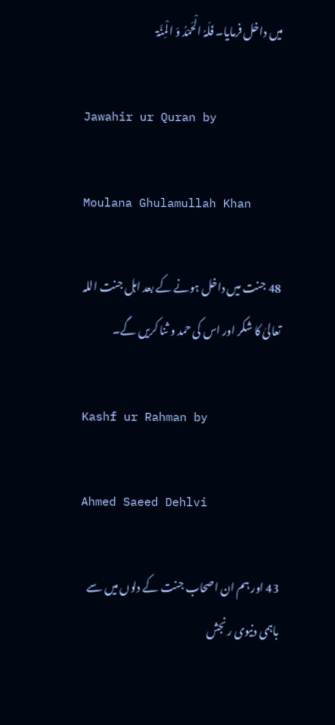میں داخل فرمایا۔ فَلَہُ الْحَمْدُ وَ الْمِنَّۃ

Jawahir ur Quran by

Moulana Ghulamullah Khan

48 جنت میں داخل ہونے کے بعد اہل جنت اللہ تعالیٰ کا شکر اور اس کی حمد و ثنا کریں گے۔

Kashf ur Rahman by

Ahmed Saeed Dehlvi

43 اور ہم ان اصحاب جنت کے دلوں میں سے باہمی دنیوی رنجش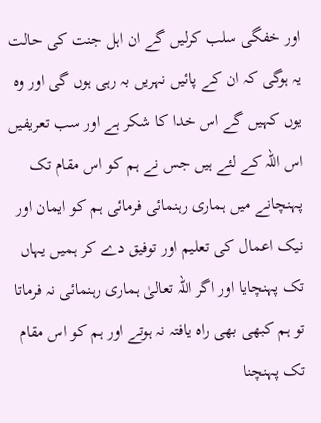اور خفگی سلب کرلیں گے ان اہل جنت کی حالت یہ ہوگی کہ ان کے پائیں نہریں بہ رہی ہوں گی اور وہ یوں کہیں گے اس خدا کا شکر ہے اور سب تعریفیں اس اللہ کے لئے ہیں جس نے ہم کو اس مقام تک پہنچانے میں ہماری رہنمائی فرمائی ہم کو ایمان اور نیک اعمال کی تعلیم اور توفیق دے کر ہمیں یہاں تک پہنچایا اور اگر اللہ تعالیٰ ہماری رہنمائی نہ فرماتا تو ہم کبھی بھی راہ یافتہ نہ ہوتے اور ہم کو اس مقام تک پہنچنا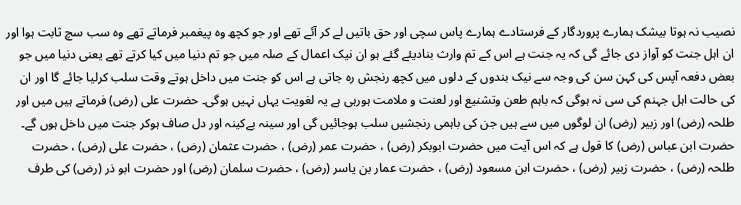نصیب نہ ہوتا بیشک ہمارے پروردگار کے فرستادے ہمارے پاس سچی اور حق باتیں لے کر آئے تھے اور جو کچھ وہ پیغمبر فرماتے تھے وہ سب سچ ثابت ہوا اور ان اہل جنت کو آواز دی جائے گی کہ یہ جنت ہے اس کے تم وارث بنادیئے گئے ہو ان نیک اعمال کے صلہ میں جو تم دنیا میں کیا کرتے تھے یعنی دنیا میں جو بعض دفعہ آپس کی کہن سن کی وجہ سے نیک بندوں کے دلوں میں کچھ رنجش رہ جاتی ہے اس کو جنت میں داخل ہوتے وقت سلب کرلیا جائے گا اور ان کی حالت اہل جہنم کی سی نہ ہوگی کہ باہم طعن وتشنیع اور لعنت و ملامت ہورہی ہے یہ لغویت یہاں نہیں ہوگی۔ حضرت علی (رض) فرماتے ہیں میں اور طلحہ (رض) اور زبیر (رض) ان لوگوں میں سے ہیں جن کی باہمی رنجشیں سلب ہوجائیں گی اور سینہ بےکینہ اور دل صاف ہوکر جنت میں داخل ہوں گے۔ حضرت ابن عباس (رض) کا قول ہے کہ اس آیت میں حضرت ابوبکر (رض) ، حضرت عمر (رض) ، حضرت عثمان (رض) ، حضرت علی (رض) ، حضرت طلحہ (رض) ، حضرت زبیر (رض) ، حضرت ابن مسعود (رض) ، حضرت عمار بن یاسر (رض) ، حضرت سلمان (رض) اور حضرت ابو ذر (رض) کی طرف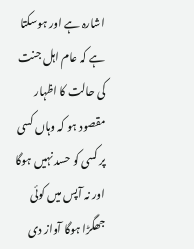اشارہ ہے اور ہوسکتا ہے کہ عام اہل جنت کی حالت کا اظہار مقصود ہو کہ وہاں کسی پر کسی کو حسد نہیں ہوگا اور نہ آپس میں کوئی جھگڑا ہوگا آواز دی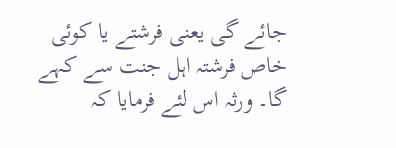جائے گی یعنی فرشتے یا کوئی خاص فرشتہ اہل جنت سے کہے گا۔ ورثہ اس لئے فرمایا کہ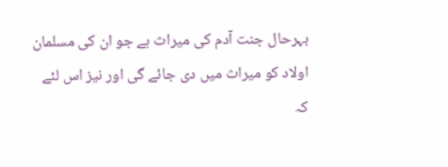بہرحال جنت آدم کی میراث ہے جو ان کی مسلمان اولاد کو میراث میں دی جائے گی اور نیز اس لئے کہ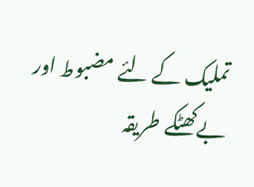تملیک کے لئے مضبوط اور بےکھٹکے طریقہ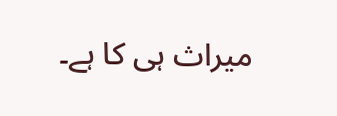میراث ہی کا ہے۔